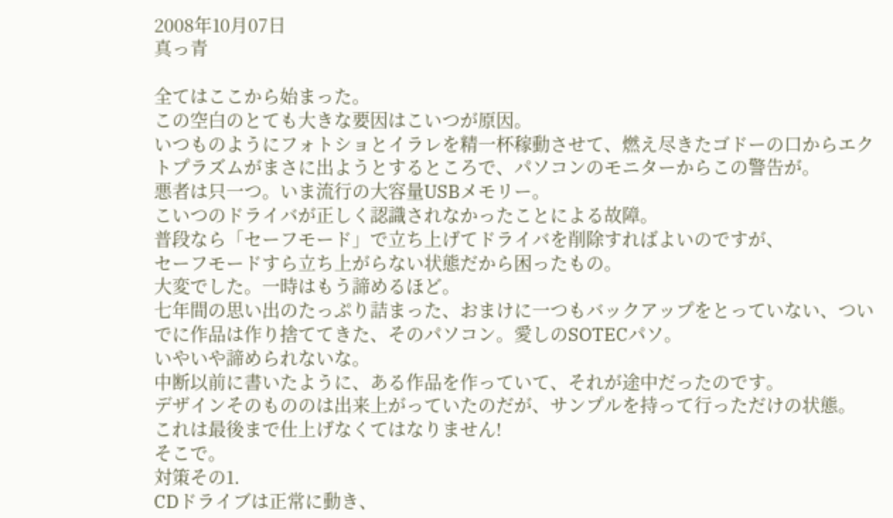2008年10月07日
真っ青

全てはここから始まった。
この空白のとても大きな要因はこいつが原因。
いつものようにフォトショとイラレを精一杯稼動させて、燃え尽きたゴドーの口からエクトプラズムがまさに出ようとするところで、パソコンのモニターからこの警告が。
悪者は只一つ。いま流行の大容量USBメモリー。
こいつのドライバが正しく認識されなかったことによる故障。
普段なら「セーフモード」で立ち上げてドライバを削除すればよいのですが、
セーフモードすら立ち上がらない状態だから困ったもの。
大変でした。一時はもう諦めるほど。
七年間の思い出のたっぷり詰まった、おまけに一つもバックアップをとっていない、ついでに作品は作り捨ててきた、そのパソコン。愛しのSOTECパソ。
いやいや諦められないな。
中断以前に書いたように、ある作品を作っていて、それが途中だったのです。
デザインそのもののは出来上がっていたのだが、サンプルを持って行っただけの状態。
これは最後まで仕上げなくてはなりません!
そこで。
対策その1.
CDドライブは正常に動き、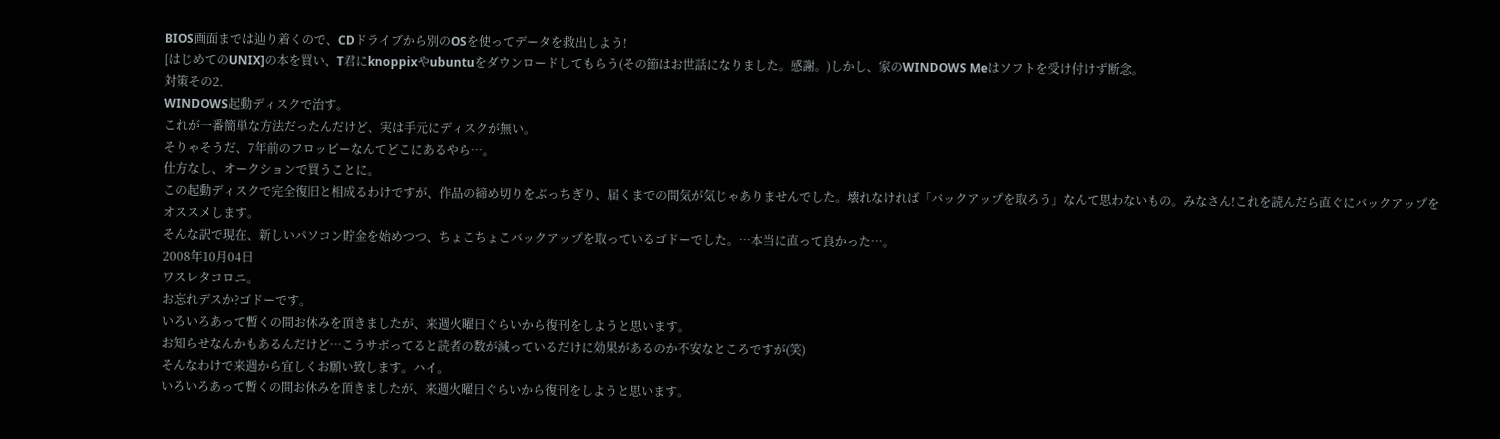BIOS画面までは辿り着くので、CDドライブから別のOSを使ってデータを救出しよう!
[はじめてのUNIX]の本を買い、T君にknoppixやubuntuをダウンロードしてもらう(その節はお世話になりました。感謝。)しかし、家のWINDOWS Meはソフトを受け付けず断念。
対策その2.
WINDOWS起動ディスクで治す。
これが一番簡単な方法だったんだけど、実は手元にディスクが無い。
そりゃそうだ、7年前のフロッピーなんてどこにあるやら…。
仕方なし、オークションで買うことに。
この起動ディスクで完全復旧と相成るわけですが、作品の締め切りをぶっちぎり、届くまでの間気が気じゃありませんでした。壊れなければ「バックアップを取ろう」なんて思わないもの。みなさん!これを読んだら直ぐにバックアップをオススメします。
そんな訳で現在、新しいパソコン貯金を始めつつ、ちょこちょこバックアップを取っているゴドーでした。…本当に直って良かった…。
2008年10月04日
ワスレタコロニ。
お忘れデスか?ゴドーです。
いろいろあって暫くの間お休みを頂きましたが、来週火曜日ぐらいから復刊をしようと思います。
お知らせなんかもあるんだけど…こうサボってると読者の数が減っているだけに効果があるのか不安なところですが(笑)
そんなわけで来週から宜しくお願い致します。ハイ。
いろいろあって暫くの間お休みを頂きましたが、来週火曜日ぐらいから復刊をしようと思います。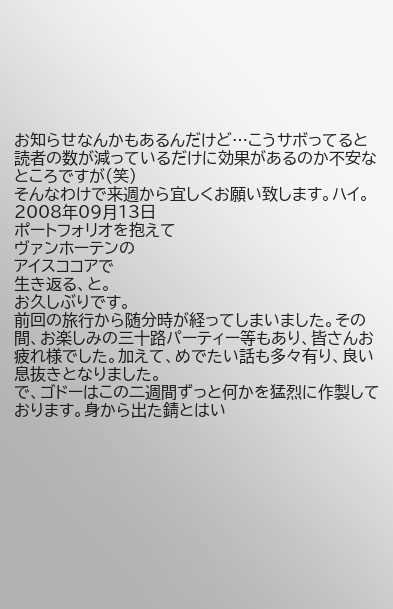お知らせなんかもあるんだけど…こうサボってると読者の数が減っているだけに効果があるのか不安なところですが(笑)
そんなわけで来週から宜しくお願い致します。ハイ。
2008年09月13日
ポートフォリオを抱えて
ヴァンホーテンの
アイスココアで
生き返る、と。
お久しぶりです。
前回の旅行から随分時が経ってしまいました。その間、お楽しみの三十路パーティー等もあり、皆さんお疲れ様でした。加えて、めでたい話も多々有り、良い息抜きとなりました。
で、ゴドーはこの二週間ずっと何かを猛烈に作製しております。身から出た錆とはい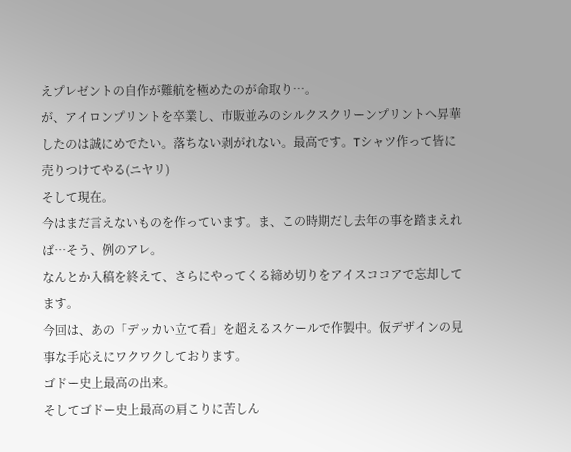えプレゼントの自作が難航を極めたのが命取り…。
が、アイロンプリントを卒業し、市販並みのシルクスクリーンプリントへ昇華したのは誠にめでたい。落ちない剥がれない。最高です。Tシャツ作って皆に売りつけてやる(ニヤリ)
そして現在。
今はまだ言えないものを作っています。ま、この時期だし去年の事を踏まえれば…そう、例のアレ。
なんとか入稿を終えて、さらにやってくる締め切りをアイスココアで忘却してます。
今回は、あの「デッカい立て看」を超えるスケールで作製中。仮デザインの見事な手応えにワクワクしております。
ゴドー史上最高の出来。
そしてゴドー史上最高の肩こりに苦しん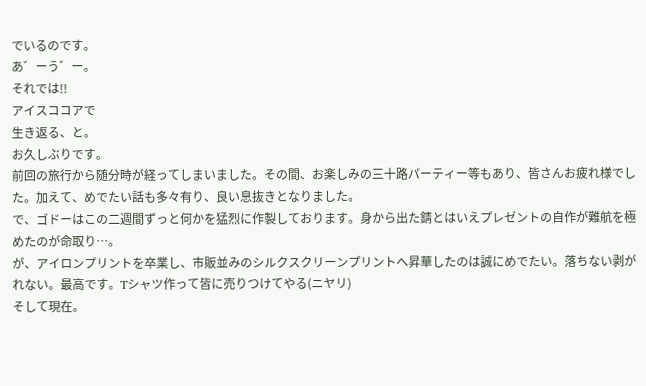でいるのです。
あ゛ーう゛ー。
それでは!!
アイスココアで
生き返る、と。
お久しぶりです。
前回の旅行から随分時が経ってしまいました。その間、お楽しみの三十路パーティー等もあり、皆さんお疲れ様でした。加えて、めでたい話も多々有り、良い息抜きとなりました。
で、ゴドーはこの二週間ずっと何かを猛烈に作製しております。身から出た錆とはいえプレゼントの自作が難航を極めたのが命取り…。
が、アイロンプリントを卒業し、市販並みのシルクスクリーンプリントへ昇華したのは誠にめでたい。落ちない剥がれない。最高です。Tシャツ作って皆に売りつけてやる(ニヤリ)
そして現在。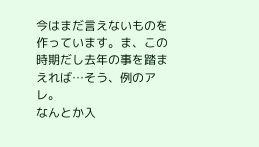今はまだ言えないものを作っています。ま、この時期だし去年の事を踏まえれば…そう、例のアレ。
なんとか入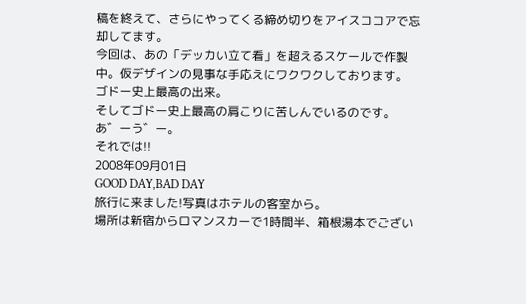稿を終えて、さらにやってくる締め切りをアイスココアで忘却してます。
今回は、あの「デッカい立て看」を超えるスケールで作製中。仮デザインの見事な手応えにワクワクしております。
ゴドー史上最高の出来。
そしてゴドー史上最高の肩こりに苦しんでいるのです。
あ゛ーう゛ー。
それでは!!
2008年09月01日
GOOD DAY,BAD DAY
旅行に来ました!写真はホテルの客室から。
場所は新宿からロマンスカーで1時間半、箱根湯本でござい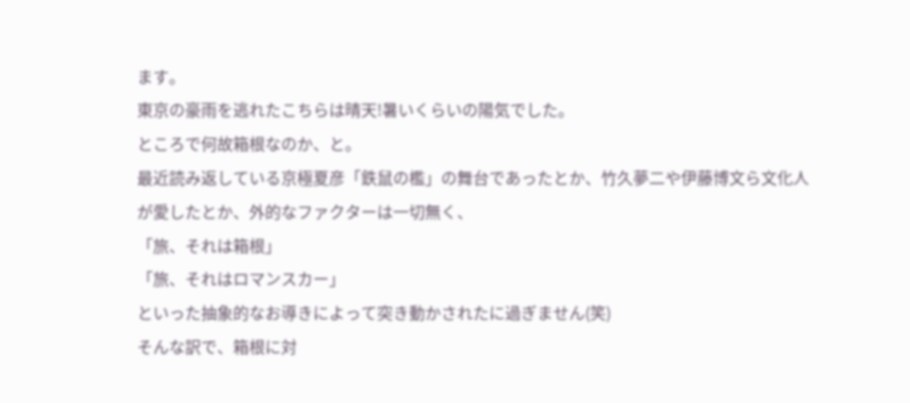ます。
東京の豪雨を逃れたこちらは晴天!暑いくらいの陽気でした。
ところで何故箱根なのか、と。
最近読み返している京極夏彦「鉄鼠の檻」の舞台であったとか、竹久夢二や伊藤博文ら文化人が愛したとか、外的なファクターは一切無く、
「旅、それは箱根」
「旅、それはロマンスカー」
といった抽象的なお導きによって突き動かされたに過ぎません(笑)
そんな訳で、箱根に対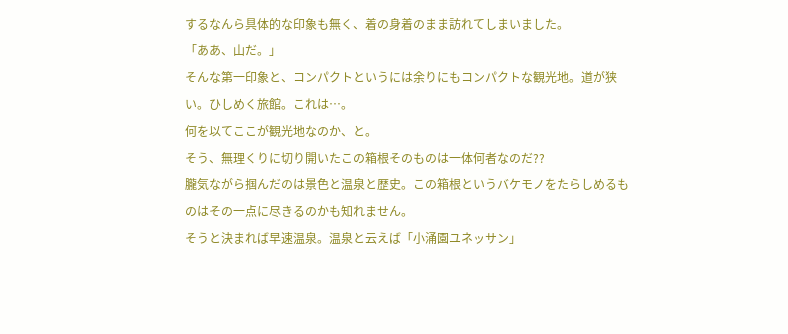するなんら具体的な印象も無く、着の身着のまま訪れてしまいました。
「ああ、山だ。」
そんな第一印象と、コンパクトというには余りにもコンパクトな観光地。道が狭い。ひしめく旅館。これは…。
何を以てここが観光地なのか、と。
そう、無理くりに切り開いたこの箱根そのものは一体何者なのだ??
朧気ながら掴んだのは景色と温泉と歴史。この箱根というバケモノをたらしめるものはその一点に尽きるのかも知れません。
そうと決まれば早速温泉。温泉と云えば「小涌園ユネッサン」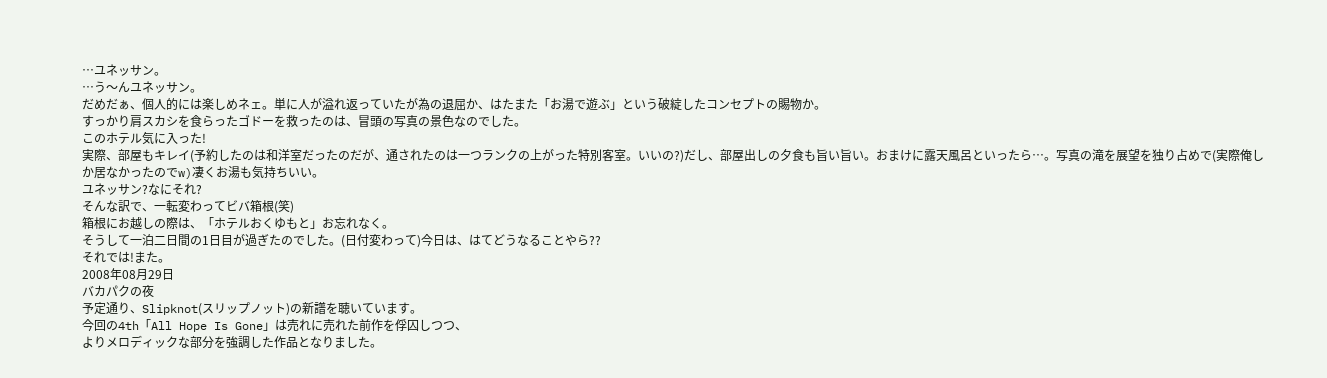…ユネッサン。
…う〜んユネッサン。
だめだぁ、個人的には楽しめネェ。単に人が溢れ返っていたが為の退屈か、はたまた「お湯で遊ぶ」という破綻したコンセプトの賜物か。
すっかり肩スカシを食らったゴドーを救ったのは、冒頭の写真の景色なのでした。
このホテル気に入った!
実際、部屋もキレイ(予約したのは和洋室だったのだが、通されたのは一つランクの上がった特別客室。いいの?)だし、部屋出しの夕食も旨い旨い。おまけに露天風呂といったら…。写真の滝を展望を独り占めで(実際俺しか居なかったのでw)凄くお湯も気持ちいい。
ユネッサン?なにそれ?
そんな訳で、一転変わってビバ箱根(笑)
箱根にお越しの際は、「ホテルおくゆもと」お忘れなく。
そうして一泊二日間の1日目が過ぎたのでした。(日付変わって)今日は、はてどうなることやら??
それでは!また。
2008年08月29日
バカパクの夜
予定通り、Slipknot(スリップノット)の新譜を聴いています。
今回の4th「All Hope Is Gone」は売れに売れた前作を俘囚しつつ、
よりメロディックな部分を強調した作品となりました。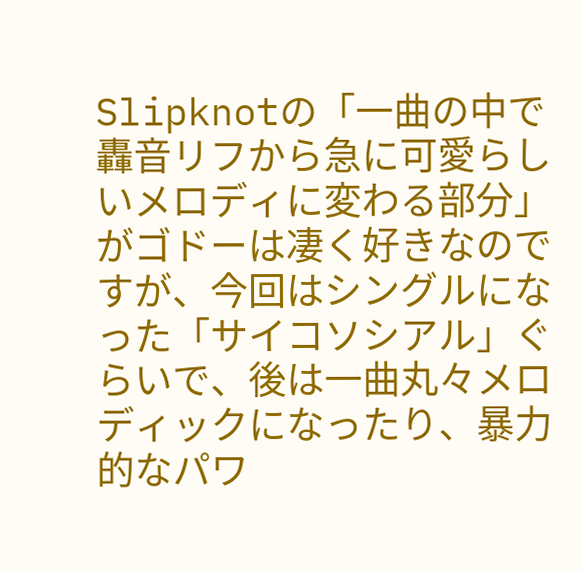Slipknotの「一曲の中で轟音リフから急に可愛らしいメロディに変わる部分」がゴドーは凄く好きなのですが、今回はシングルになった「サイコソシアル」ぐらいで、後は一曲丸々メロディックになったり、暴力的なパワ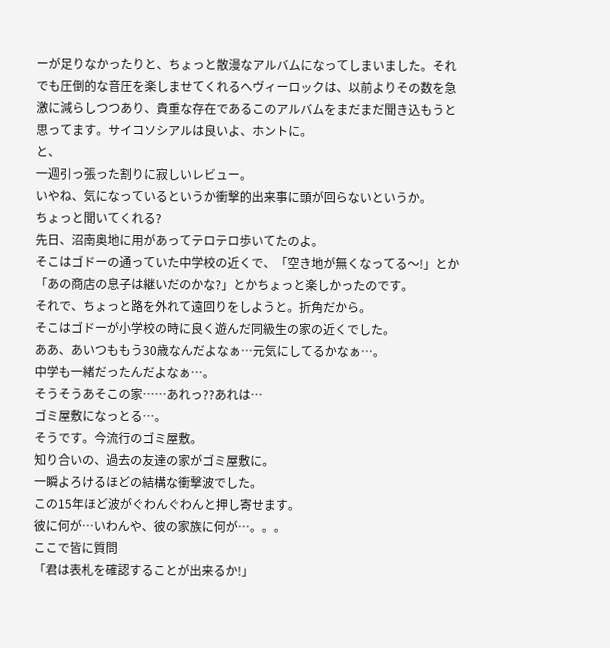ーが足りなかったりと、ちょっと散漫なアルバムになってしまいました。それでも圧倒的な音圧を楽しませてくれるへヴィーロックは、以前よりその数を急激に減らしつつあり、貴重な存在であるこのアルバムをまだまだ聞き込もうと思ってます。サイコソシアルは良いよ、ホントに。
と、
一週引っ張った割りに寂しいレビュー。
いやね、気になっているというか衝撃的出来事に頭が回らないというか。
ちょっと聞いてくれる?
先日、沼南奥地に用があってテロテロ歩いてたのよ。
そこはゴドーの通っていた中学校の近くで、「空き地が無くなってる〜!」とか「あの商店の息子は継いだのかな?」とかちょっと楽しかったのです。
それで、ちょっと路を外れて遠回りをしようと。折角だから。
そこはゴドーが小学校の時に良く遊んだ同級生の家の近くでした。
ああ、あいつももう30歳なんだよなぁ…元気にしてるかなぁ…。
中学も一緒だったんだよなぁ…。
そうそうあそこの家……あれっ??あれは…
ゴミ屋敷になっとる…。
そうです。今流行のゴミ屋敷。
知り合いの、過去の友達の家がゴミ屋敷に。
一瞬よろけるほどの結構な衝撃波でした。
この15年ほど波がぐわんぐわんと押し寄せます。
彼に何が…いわんや、彼の家族に何が…。。。
ここで皆に質問
「君は表札を確認することが出来るか!」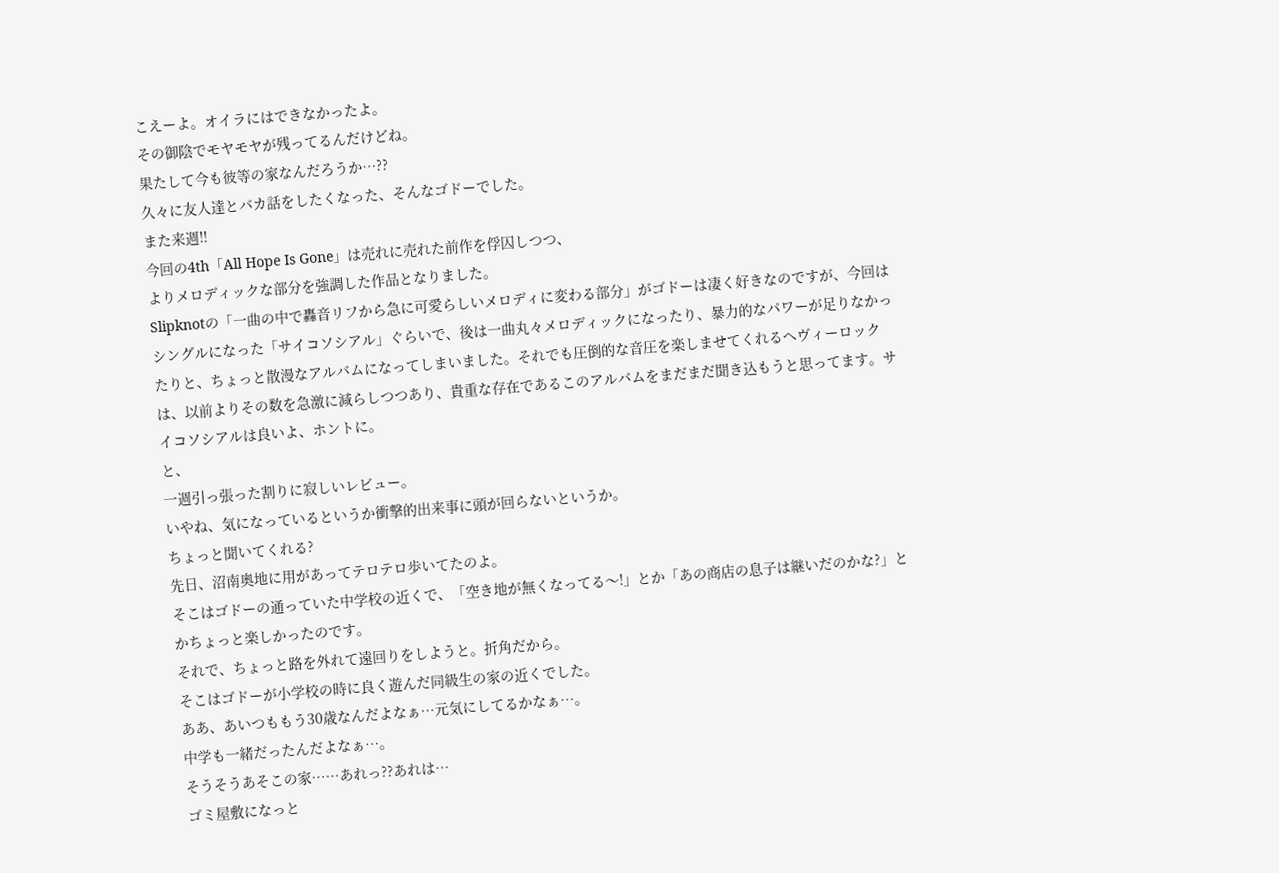こえーよ。オイラにはできなかったよ。
その御陰でモヤモヤが残ってるんだけどね。
果たして今も彼等の家なんだろうか…??
久々に友人達とバカ話をしたくなった、そんなゴドーでした。
また来週!!
今回の4th「All Hope Is Gone」は売れに売れた前作を俘囚しつつ、
よりメロディックな部分を強調した作品となりました。
Slipknotの「一曲の中で轟音リフから急に可愛らしいメロディに変わる部分」がゴドーは凄く好きなのですが、今回はシングルになった「サイコソシアル」ぐらいで、後は一曲丸々メロディックになったり、暴力的なパワーが足りなかったりと、ちょっと散漫なアルバムになってしまいました。それでも圧倒的な音圧を楽しませてくれるへヴィーロックは、以前よりその数を急激に減らしつつあり、貴重な存在であるこのアルバムをまだまだ聞き込もうと思ってます。サイコソシアルは良いよ、ホントに。
と、
一週引っ張った割りに寂しいレビュー。
いやね、気になっているというか衝撃的出来事に頭が回らないというか。
ちょっと聞いてくれる?
先日、沼南奥地に用があってテロテロ歩いてたのよ。
そこはゴドーの通っていた中学校の近くで、「空き地が無くなってる〜!」とか「あの商店の息子は継いだのかな?」とかちょっと楽しかったのです。
それで、ちょっと路を外れて遠回りをしようと。折角だから。
そこはゴドーが小学校の時に良く遊んだ同級生の家の近くでした。
ああ、あいつももう30歳なんだよなぁ…元気にしてるかなぁ…。
中学も一緒だったんだよなぁ…。
そうそうあそこの家……あれっ??あれは…
ゴミ屋敷になっと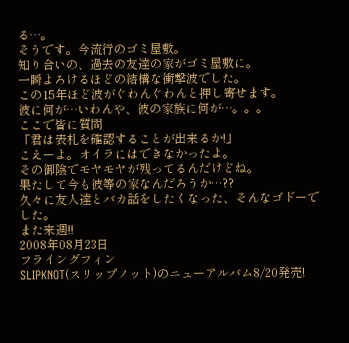る…。
そうです。今流行のゴミ屋敷。
知り合いの、過去の友達の家がゴミ屋敷に。
一瞬よろけるほどの結構な衝撃波でした。
この15年ほど波がぐわんぐわんと押し寄せます。
彼に何が…いわんや、彼の家族に何が…。。。
ここで皆に質問
「君は表札を確認することが出来るか!」
こえーよ。オイラにはできなかったよ。
その御陰でモヤモヤが残ってるんだけどね。
果たして今も彼等の家なんだろうか…??
久々に友人達とバカ話をしたくなった、そんなゴドーでした。
また来週!!
2008年08月23日
フライングフィン
SLIPKNOT(スリップノット)のニューアルバム8/20発売!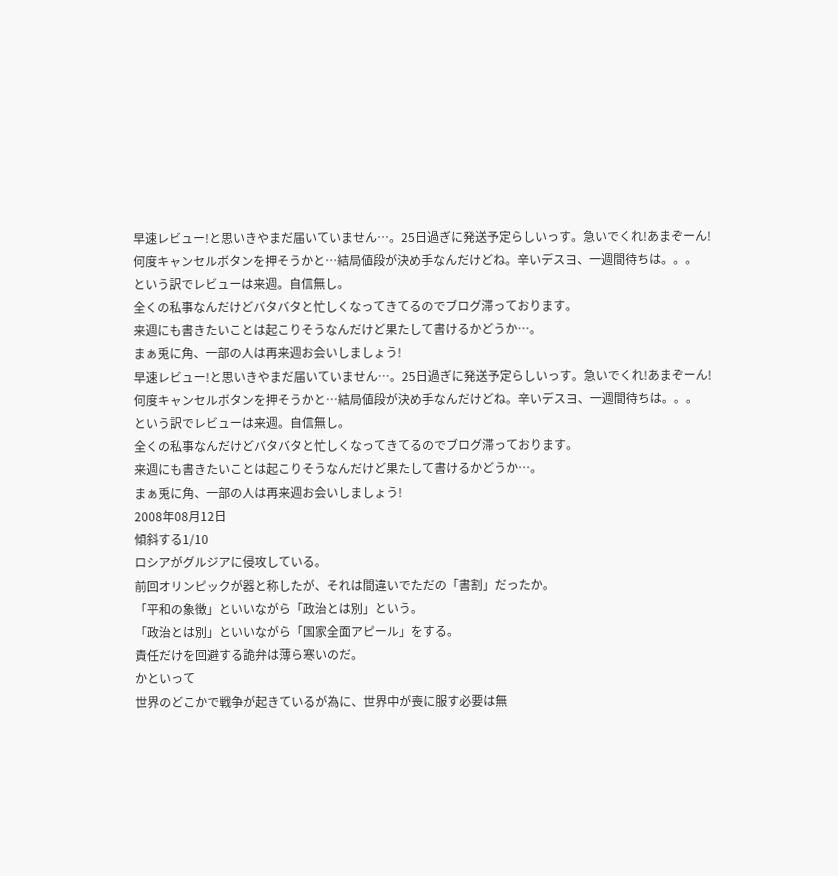早速レビュー!と思いきやまだ届いていません…。25日過ぎに発送予定らしいっす。急いでくれ!あまぞーん!
何度キャンセルボタンを押そうかと…結局値段が決め手なんだけどね。辛いデスヨ、一週間待ちは。。。
という訳でレビューは来週。自信無し。
全くの私事なんだけどバタバタと忙しくなってきてるのでブログ滞っております。
来週にも書きたいことは起こりそうなんだけど果たして書けるかどうか…。
まぁ兎に角、一部の人は再来週お会いしましょう!
早速レビュー!と思いきやまだ届いていません…。25日過ぎに発送予定らしいっす。急いでくれ!あまぞーん!
何度キャンセルボタンを押そうかと…結局値段が決め手なんだけどね。辛いデスヨ、一週間待ちは。。。
という訳でレビューは来週。自信無し。
全くの私事なんだけどバタバタと忙しくなってきてるのでブログ滞っております。
来週にも書きたいことは起こりそうなんだけど果たして書けるかどうか…。
まぁ兎に角、一部の人は再来週お会いしましょう!
2008年08月12日
傾斜する1/10
ロシアがグルジアに侵攻している。
前回オリンピックが器と称したが、それは間違いでただの「書割」だったか。
「平和の象徴」といいながら「政治とは別」という。
「政治とは別」といいながら「国家全面アピール」をする。
責任だけを回避する詭弁は薄ら寒いのだ。
かといって
世界のどこかで戦争が起きているが為に、世界中が喪に服す必要は無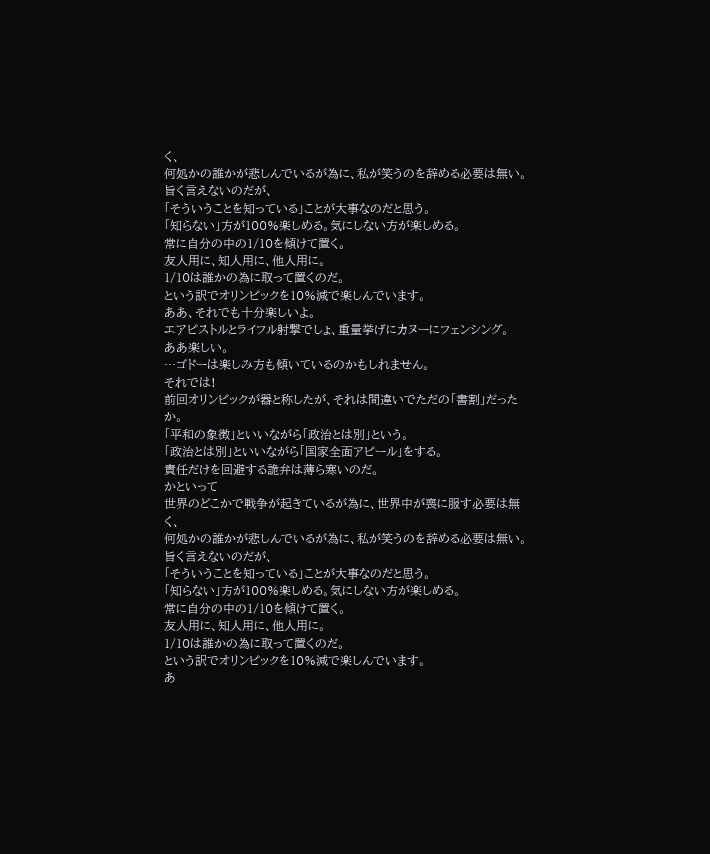く、
何処かの誰かが悲しんでいるが為に、私が笑うのを辞める必要は無い。
旨く言えないのだが、
「そういうことを知っている」ことが大事なのだと思う。
「知らない」方が100%楽しめる。気にしない方が楽しめる。
常に自分の中の1/10を傾けて置く。
友人用に、知人用に、他人用に。
1/10は誰かの為に取って置くのだ。
という訳でオリンピックを10%減で楽しんでいます。
ああ、それでも十分楽しいよ。
エアピストルとライフル射撃でしょ、重量挙げにカヌーにフェンシング。
ああ楽しい。
…ゴドーは楽しみ方も傾いているのかもしれません。
それでは!
前回オリンピックが器と称したが、それは間違いでただの「書割」だったか。
「平和の象徴」といいながら「政治とは別」という。
「政治とは別」といいながら「国家全面アピール」をする。
責任だけを回避する詭弁は薄ら寒いのだ。
かといって
世界のどこかで戦争が起きているが為に、世界中が喪に服す必要は無く、
何処かの誰かが悲しんでいるが為に、私が笑うのを辞める必要は無い。
旨く言えないのだが、
「そういうことを知っている」ことが大事なのだと思う。
「知らない」方が100%楽しめる。気にしない方が楽しめる。
常に自分の中の1/10を傾けて置く。
友人用に、知人用に、他人用に。
1/10は誰かの為に取って置くのだ。
という訳でオリンピックを10%減で楽しんでいます。
あ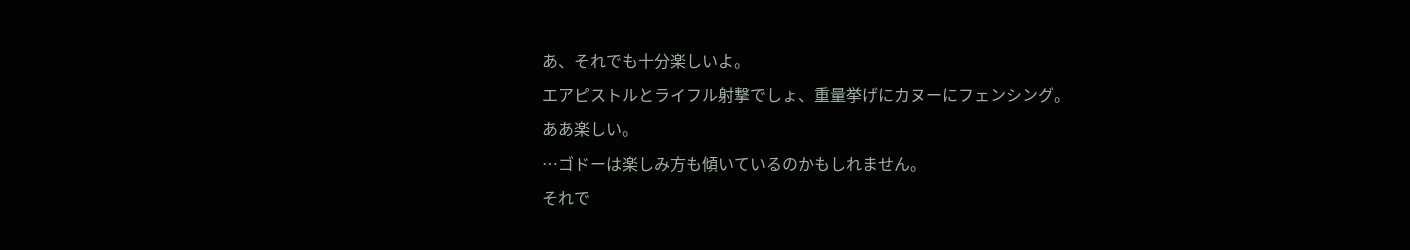あ、それでも十分楽しいよ。
エアピストルとライフル射撃でしょ、重量挙げにカヌーにフェンシング。
ああ楽しい。
…ゴドーは楽しみ方も傾いているのかもしれません。
それで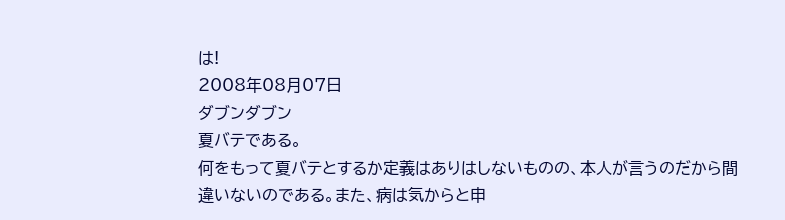は!
2008年08月07日
ダブンダブン
夏バテである。
何をもって夏バテとするか定義はありはしないものの、本人が言うのだから間違いないのである。また、病は気からと申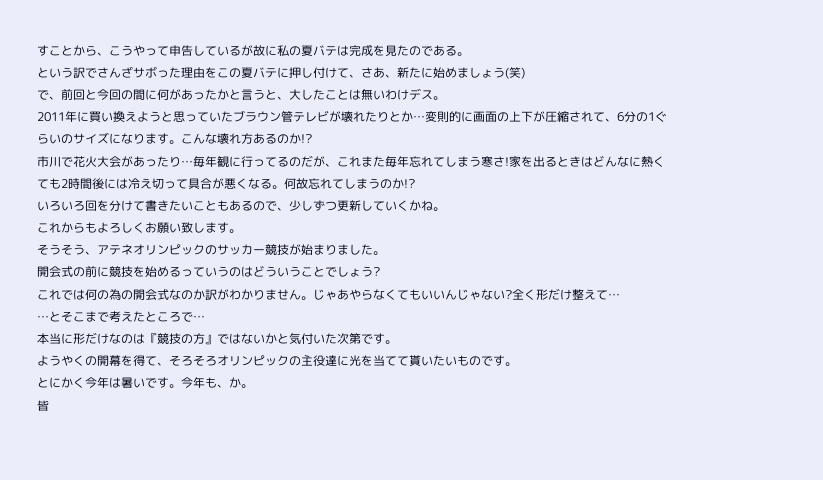すことから、こうやって申告しているが故に私の夏バテは完成を見たのである。
という訳でさんざサボった理由をこの夏バテに押し付けて、さあ、新たに始めましょう(笑)
で、前回と今回の間に何があったかと言うと、大したことは無いわけデス。
2011年に買い換えようと思っていたブラウン管テレビが壊れたりとか…変則的に画面の上下が圧縮されて、6分の1ぐらいのサイズになります。こんな壊れ方あるのか!?
市川で花火大会があったり…毎年観に行ってるのだが、これまた毎年忘れてしまう寒さ!家を出るときはどんなに熱くても2時間後には冷え切って具合が悪くなる。何故忘れてしまうのか!?
いろいろ回を分けて書きたいこともあるので、少しずつ更新していくかね。
これからもよろしくお願い致します。
そうそう、アテネオリンピックのサッカー競技が始まりました。
開会式の前に競技を始めるっていうのはどういうことでしょう?
これでは何の為の開会式なのか訳がわかりません。じゃあやらなくてもいいんじゃない?全く形だけ整えて…
…とそこまで考えたところで…
本当に形だけなのは『競技の方』ではないかと気付いた次第です。
ようやくの開幕を得て、そろそろオリンピックの主役達に光を当てて貰いたいものです。
とにかく今年は暑いです。今年も、か。
皆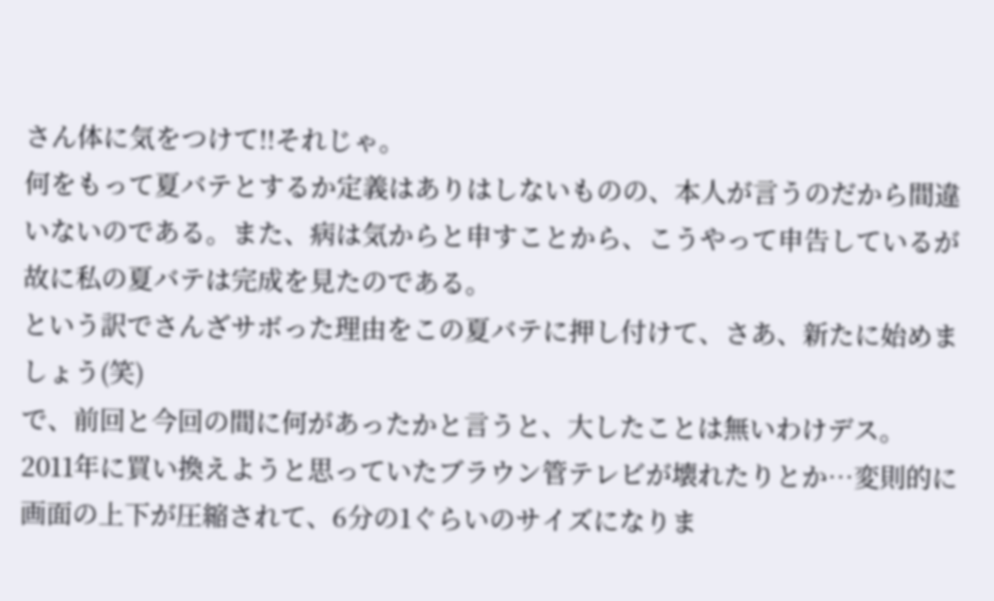さん体に気をつけて!!それじゃ。
何をもって夏バテとするか定義はありはしないものの、本人が言うのだから間違いないのである。また、病は気からと申すことから、こうやって申告しているが故に私の夏バテは完成を見たのである。
という訳でさんざサボった理由をこの夏バテに押し付けて、さあ、新たに始めましょう(笑)
で、前回と今回の間に何があったかと言うと、大したことは無いわけデス。
2011年に買い換えようと思っていたブラウン管テレビが壊れたりとか…変則的に画面の上下が圧縮されて、6分の1ぐらいのサイズになりま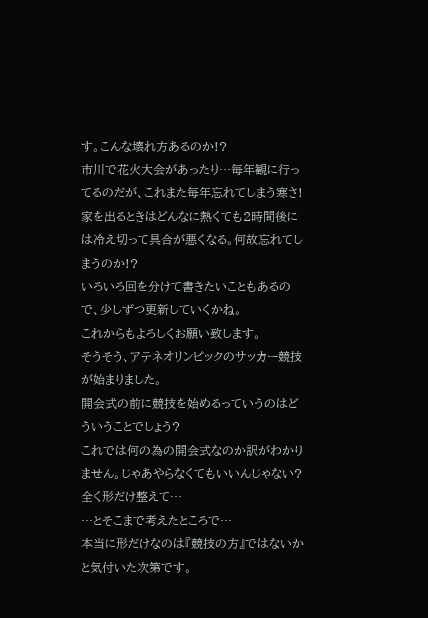す。こんな壊れ方あるのか!?
市川で花火大会があったり…毎年観に行ってるのだが、これまた毎年忘れてしまう寒さ!家を出るときはどんなに熱くても2時間後には冷え切って具合が悪くなる。何故忘れてしまうのか!?
いろいろ回を分けて書きたいこともあるので、少しずつ更新していくかね。
これからもよろしくお願い致します。
そうそう、アテネオリンピックのサッカー競技が始まりました。
開会式の前に競技を始めるっていうのはどういうことでしょう?
これでは何の為の開会式なのか訳がわかりません。じゃあやらなくてもいいんじゃない?全く形だけ整えて…
…とそこまで考えたところで…
本当に形だけなのは『競技の方』ではないかと気付いた次第です。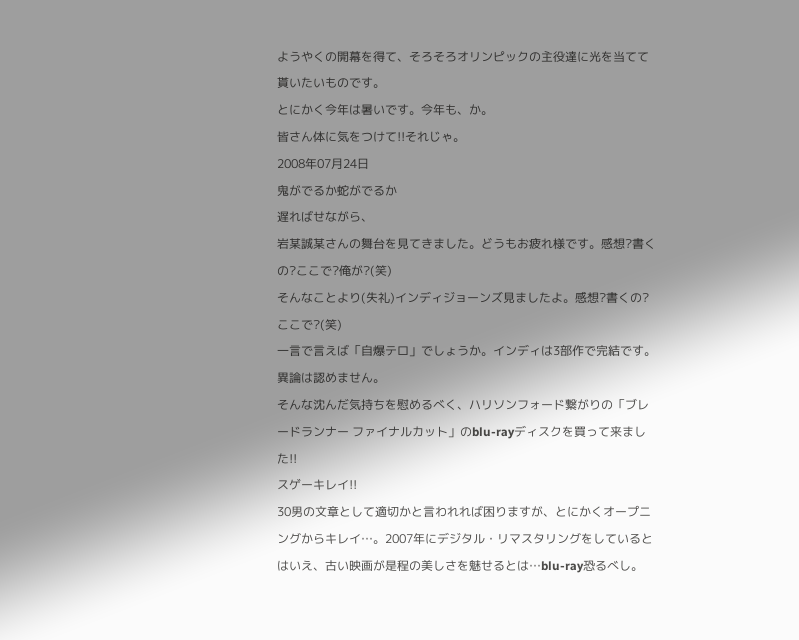ようやくの開幕を得て、そろそろオリンピックの主役達に光を当てて貰いたいものです。
とにかく今年は暑いです。今年も、か。
皆さん体に気をつけて!!それじゃ。
2008年07月24日
鬼がでるか蛇がでるか
遅ればせながら、
岩某誠某さんの舞台を見てきました。どうもお疲れ様です。感想?書くの?ここで?俺が?(笑)
そんなことより(失礼)インディジョーンズ見ましたよ。感想?書くの?ここで?(笑)
一言で言えば「自爆テロ」でしょうか。インディは3部作で完結です。異論は認めません。
そんな沈んだ気持ちを慰めるべく、ハリソンフォード繋がりの「ブレードランナー ファイナルカット」のblu-rayディスクを買って来ました!!
スゲーキレイ!!
30男の文章として適切かと言われれば困りますが、とにかくオープニングからキレイ…。2007年にデジタル・リマスタリングをしているとはいえ、古い映画が是程の美しさを魅せるとは…blu-ray恐るべし。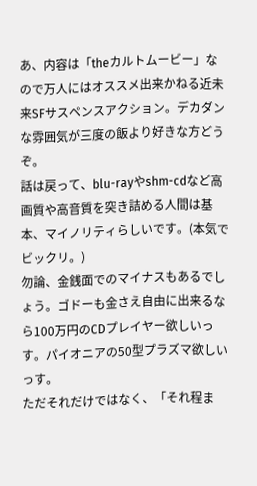あ、内容は「theカルトムービー」なので万人にはオススメ出来かねる近未来SFサスペンスアクション。デカダンな雰囲気が三度の飯より好きな方どうぞ。
話は戻って、blu-rayやshm-cdなど高画質や高音質を突き詰める人間は基本、マイノリティらしいです。(本気でビックリ。)
勿論、金銭面でのマイナスもあるでしょう。ゴドーも金さえ自由に出来るなら100万円のCDプレイヤー欲しいっす。パイオニアの50型プラズマ欲しいっす。
ただそれだけではなく、「それ程ま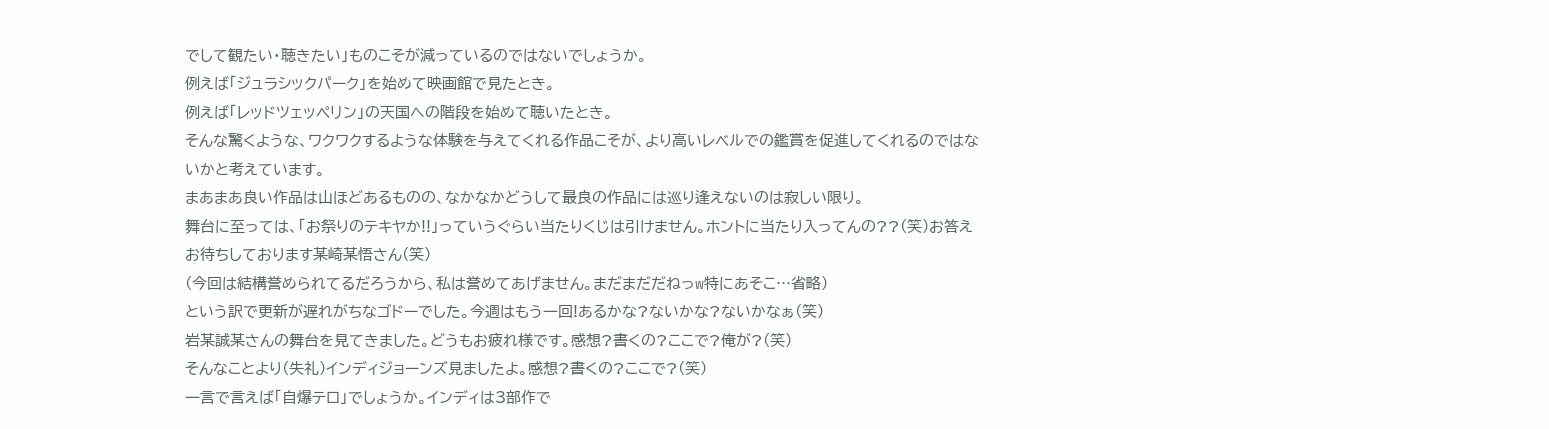でして観たい・聴きたい」ものこそが減っているのではないでしょうか。
例えば「ジュラシックパーク」を始めて映画館で見たとき。
例えば「レッドツェッペリン」の天国への階段を始めて聴いたとき。
そんな驚くような、ワクワクするような体験を与えてくれる作品こそが、より高いレベルでの鑑賞を促進してくれるのではないかと考えています。
まあまあ良い作品は山ほどあるものの、なかなかどうして最良の作品には巡り逢えないのは寂しい限り。
舞台に至っては、「お祭りのテキヤか!!」っていうぐらい当たりくじは引けません。ホントに当たり入ってんの??(笑)お答えお待ちしております某崎某悟さん(笑)
(今回は結構誉められてるだろうから、私は誉めてあげません。まだまだだねっw特にあそこ…省略)
という訳で更新が遅れがちなゴドーでした。今週はもう一回!あるかな?ないかな?ないかなぁ(笑)
岩某誠某さんの舞台を見てきました。どうもお疲れ様です。感想?書くの?ここで?俺が?(笑)
そんなことより(失礼)インディジョーンズ見ましたよ。感想?書くの?ここで?(笑)
一言で言えば「自爆テロ」でしょうか。インディは3部作で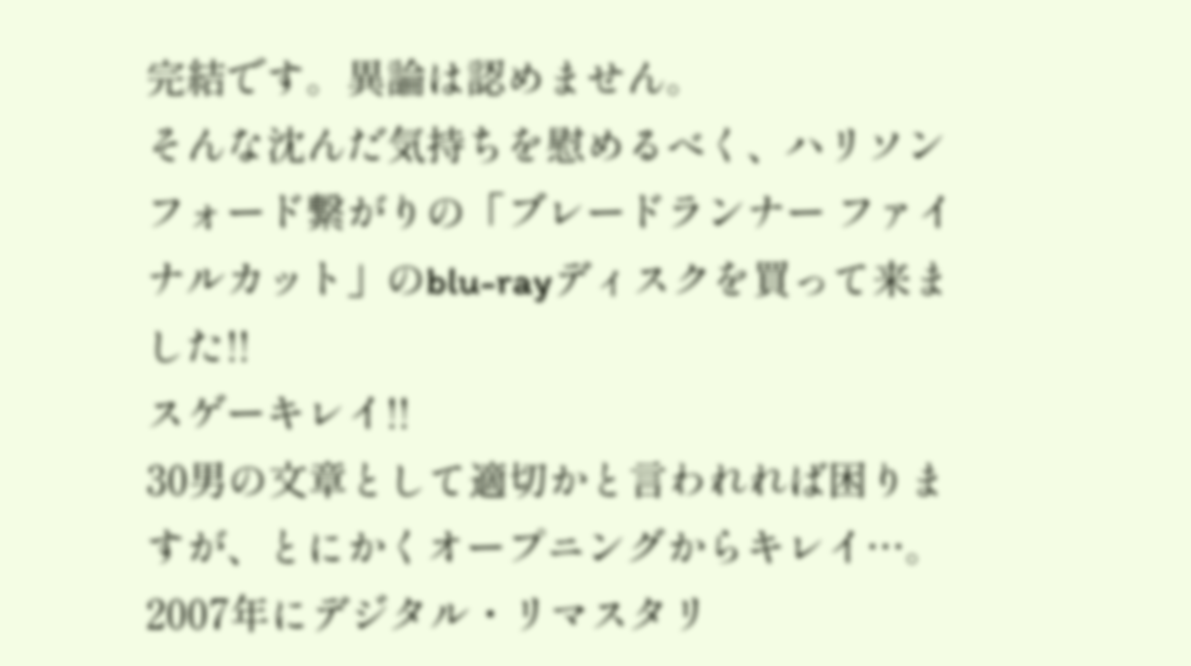完結です。異論は認めません。
そんな沈んだ気持ちを慰めるべく、ハリソンフォード繋がりの「ブレードランナー ファイナルカット」のblu-rayディスクを買って来ました!!
スゲーキレイ!!
30男の文章として適切かと言われれば困りますが、とにかくオープニングからキレイ…。2007年にデジタル・リマスタリ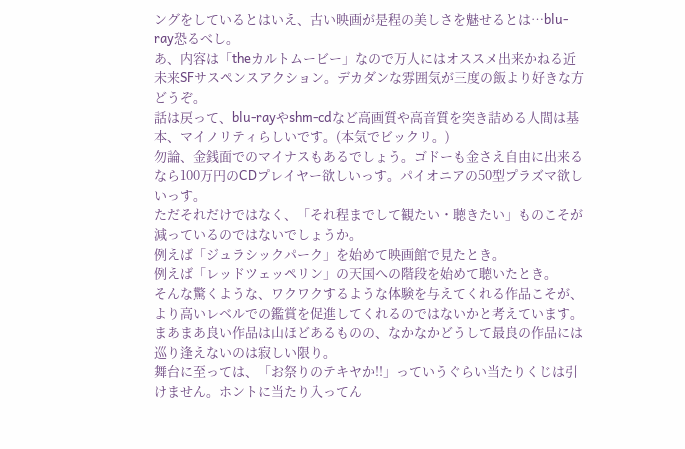ングをしているとはいえ、古い映画が是程の美しさを魅せるとは…blu-ray恐るべし。
あ、内容は「theカルトムービー」なので万人にはオススメ出来かねる近未来SFサスペンスアクション。デカダンな雰囲気が三度の飯より好きな方どうぞ。
話は戻って、blu-rayやshm-cdなど高画質や高音質を突き詰める人間は基本、マイノリティらしいです。(本気でビックリ。)
勿論、金銭面でのマイナスもあるでしょう。ゴドーも金さえ自由に出来るなら100万円のCDプレイヤー欲しいっす。パイオニアの50型プラズマ欲しいっす。
ただそれだけではなく、「それ程までして観たい・聴きたい」ものこそが減っているのではないでしょうか。
例えば「ジュラシックパーク」を始めて映画館で見たとき。
例えば「レッドツェッペリン」の天国への階段を始めて聴いたとき。
そんな驚くような、ワクワクするような体験を与えてくれる作品こそが、より高いレベルでの鑑賞を促進してくれるのではないかと考えています。
まあまあ良い作品は山ほどあるものの、なかなかどうして最良の作品には巡り逢えないのは寂しい限り。
舞台に至っては、「お祭りのテキヤか!!」っていうぐらい当たりくじは引けません。ホントに当たり入ってん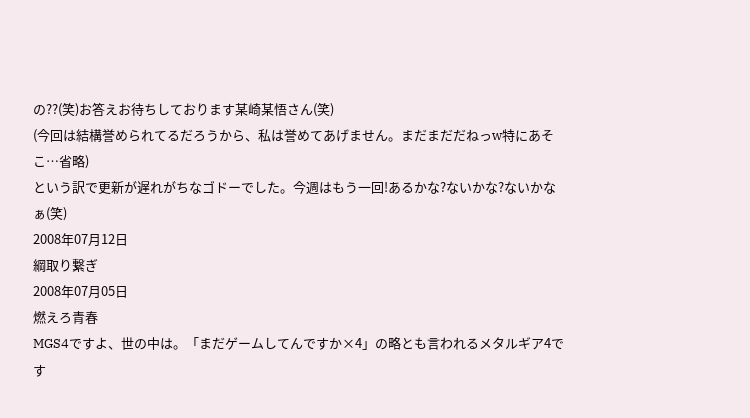の??(笑)お答えお待ちしております某崎某悟さん(笑)
(今回は結構誉められてるだろうから、私は誉めてあげません。まだまだだねっw特にあそこ…省略)
という訳で更新が遅れがちなゴドーでした。今週はもう一回!あるかな?ないかな?ないかなぁ(笑)
2008年07月12日
綱取り繋ぎ
2008年07月05日
燃えろ青春
MGS4ですよ、世の中は。「まだゲームしてんですか×4」の略とも言われるメタルギア4です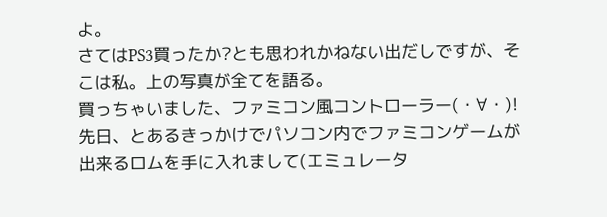よ。
さてはPS3買ったか?とも思われかねない出だしですが、そこは私。上の写真が全てを語る。
買っちゃいました、ファミコン風コントローラー(・∀・)!
先日、とあるきっかけでパソコン内でファミコンゲームが出来るロムを手に入れまして(エミュレータ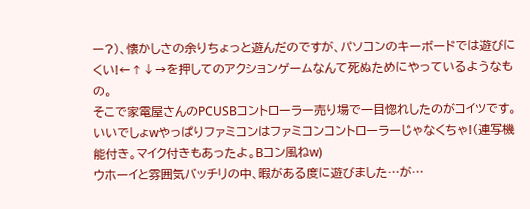ー?)、懐かしさの余りちょっと遊んだのですが、パソコンのキーボードでは遊びにくい!←↑↓→を押してのアクションゲームなんて死ぬためにやっているようなもの。
そこで家電屋さんのPCUSBコントローラー売り場で一目惚れしたのがコイツです。いいでしょwやっぱりファミコンはファミコンコントローラーじゃなくちゃ!(連写機能付き。マイク付きもあったよ。Bコン風ねw)
ウホーイと雰囲気バッチリの中、暇がある度に遊びました…が…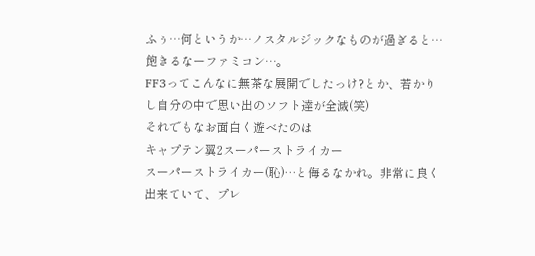ふぅ…何というか…ノスタルジックなものが過ぎると…飽きるなーファミコン…。
FF3ってこんなに無茶な展開でしたっけ?とか、若かりし自分の中で思い出のソフト達が全滅(笑)
それでもなお面白く遊べたのは
キャプテン翼2スーパーストライカー
スーパーストライカー(恥)…と侮るなかれ。非常に良く出来ていて、プレ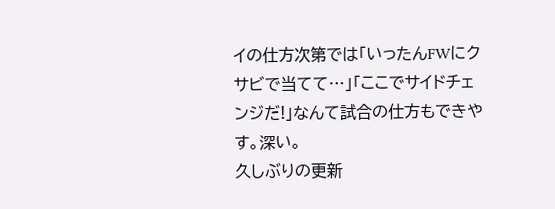イの仕方次第では「いったんFWにクサビで当てて…」「ここでサイドチェンジだ!」なんて試合の仕方もできやす。深い。
久しぶりの更新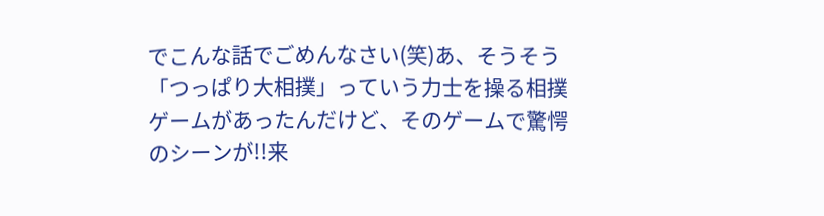でこんな話でごめんなさい(笑)あ、そうそう「つっぱり大相撲」っていう力士を操る相撲ゲームがあったんだけど、そのゲームで驚愕のシーンが!!来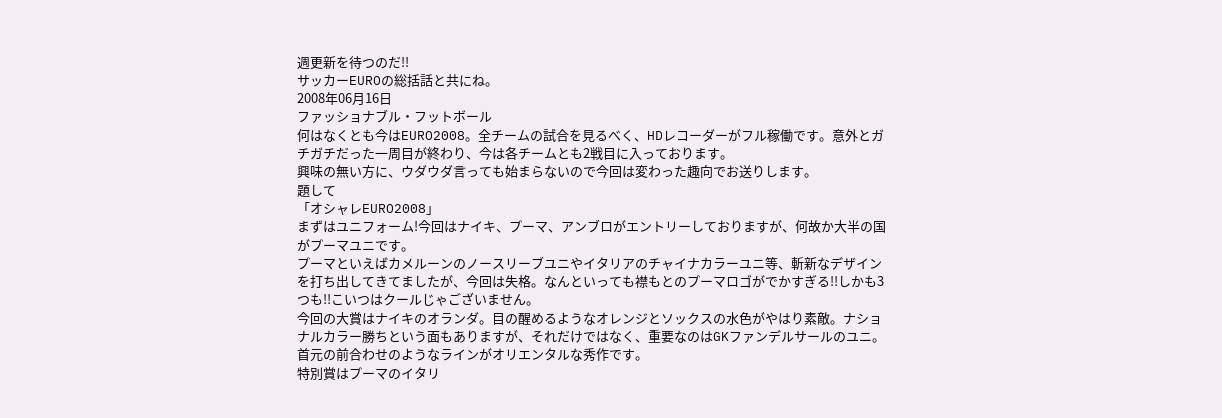週更新を待つのだ!!
サッカーEUROの総括話と共にね。
2008年06月16日
ファッショナブル・フットボール
何はなくとも今はEURO2008。全チームの試合を見るべく、HDレコーダーがフル稼働です。意外とガチガチだった一周目が終わり、今は各チームとも2戦目に入っております。
興味の無い方に、ウダウダ言っても始まらないので今回は変わった趣向でお送りします。
題して
「オシャレEURO2008」
まずはユニフォーム!今回はナイキ、プーマ、アンブロがエントリーしておりますが、何故か大半の国がプーマユニです。
プーマといえばカメルーンのノースリーブユニやイタリアのチャイナカラーユニ等、斬新なデザインを打ち出してきてましたが、今回は失格。なんといっても襟もとのプーマロゴがでかすぎる!!しかも3つも!!こいつはクールじゃございません。
今回の大賞はナイキのオランダ。目の醒めるようなオレンジとソックスの水色がやはり素敵。ナショナルカラー勝ちという面もありますが、それだけではなく、重要なのはGKファンデルサールのユニ。首元の前合わせのようなラインがオリエンタルな秀作です。
特別賞はプーマのイタリ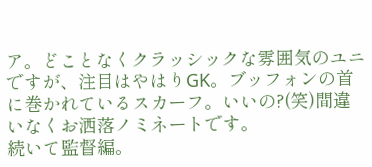ア。どことなくクラッシックな雰囲気のユニですが、注目はやはりGK。ブッフォンの首に巻かれているスカーフ。いいの?(笑)間違いなくお洒落ノミネートです。
続いて監督編。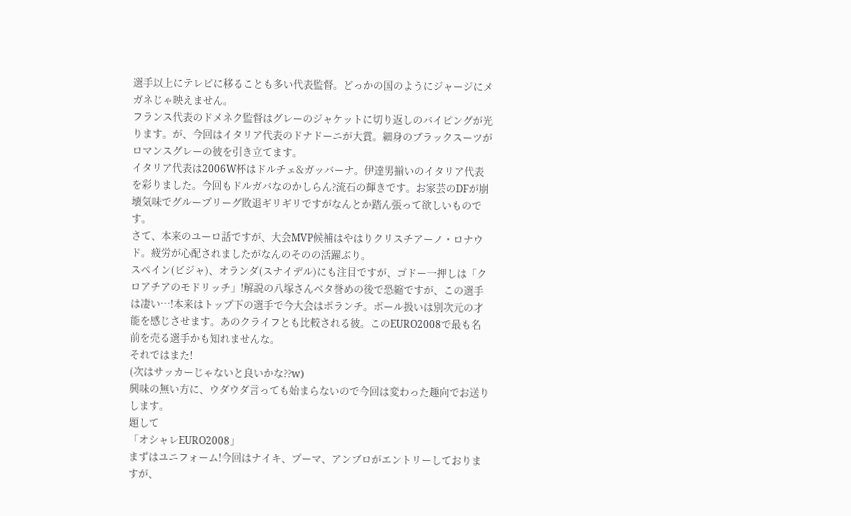選手以上にテレビに移ることも多い代表監督。どっかの国のようにジャージにメガネじゃ映えません。
フランス代表のドメネク監督はグレーのジャケットに切り返しのバイピングが光ります。が、今回はイタリア代表のドナドーニが大賞。細身のブラックスーツがロマンスグレーの彼を引き立てます。
イタリア代表は2006W杯はドルチェ&ガッバーナ。伊達男揃いのイタリア代表を彩りました。今回もドルガバなのかしらん?流石の輝きです。お家芸のDFが崩壊気味でグループリーグ敗退ギリギリですがなんとか踏ん張って欲しいものです。
さて、本来のユーロ話ですが、大会MVP候補はやはりクリスチアーノ・ロナウド。疲労が心配されましたがなんのそのの活躍ぶり。
スペイン(ビジャ)、オランダ(スナイデル)にも注目ですが、ゴドー一押しは「クロアチアのモドリッチ」!解説の八塚さんベタ誉めの後で恐縮ですが、この選手は凄い…!本来はトップ下の選手で今大会はボランチ。ボール扱いは別次元の才能を感じさせます。あのクライフとも比較される彼。このEURO2008で最も名前を売る選手かも知れませんな。
それではまた!
(次はサッカーじゃないと良いかな??w)
興味の無い方に、ウダウダ言っても始まらないので今回は変わった趣向でお送りします。
題して
「オシャレEURO2008」
まずはユニフォーム!今回はナイキ、プーマ、アンブロがエントリーしておりますが、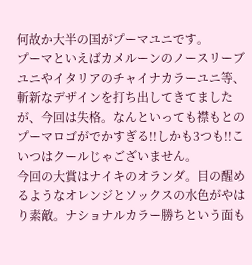何故か大半の国がプーマユニです。
プーマといえばカメルーンのノースリーブユニやイタリアのチャイナカラーユニ等、斬新なデザインを打ち出してきてましたが、今回は失格。なんといっても襟もとのプーマロゴがでかすぎる!!しかも3つも!!こいつはクールじゃございません。
今回の大賞はナイキのオランダ。目の醒めるようなオレンジとソックスの水色がやはり素敵。ナショナルカラー勝ちという面も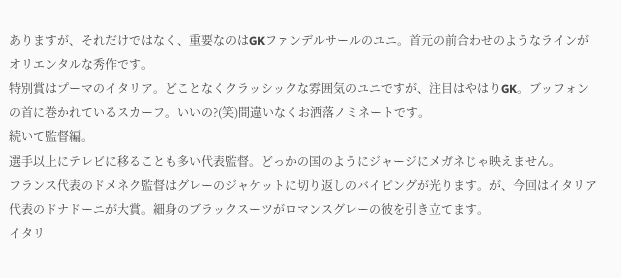ありますが、それだけではなく、重要なのはGKファンデルサールのユニ。首元の前合わせのようなラインがオリエンタルな秀作です。
特別賞はプーマのイタリア。どことなくクラッシックな雰囲気のユニですが、注目はやはりGK。ブッフォンの首に巻かれているスカーフ。いいの?(笑)間違いなくお洒落ノミネートです。
続いて監督編。
選手以上にテレビに移ることも多い代表監督。どっかの国のようにジャージにメガネじゃ映えません。
フランス代表のドメネク監督はグレーのジャケットに切り返しのバイピングが光ります。が、今回はイタリア代表のドナドーニが大賞。細身のブラックスーツがロマンスグレーの彼を引き立てます。
イタリ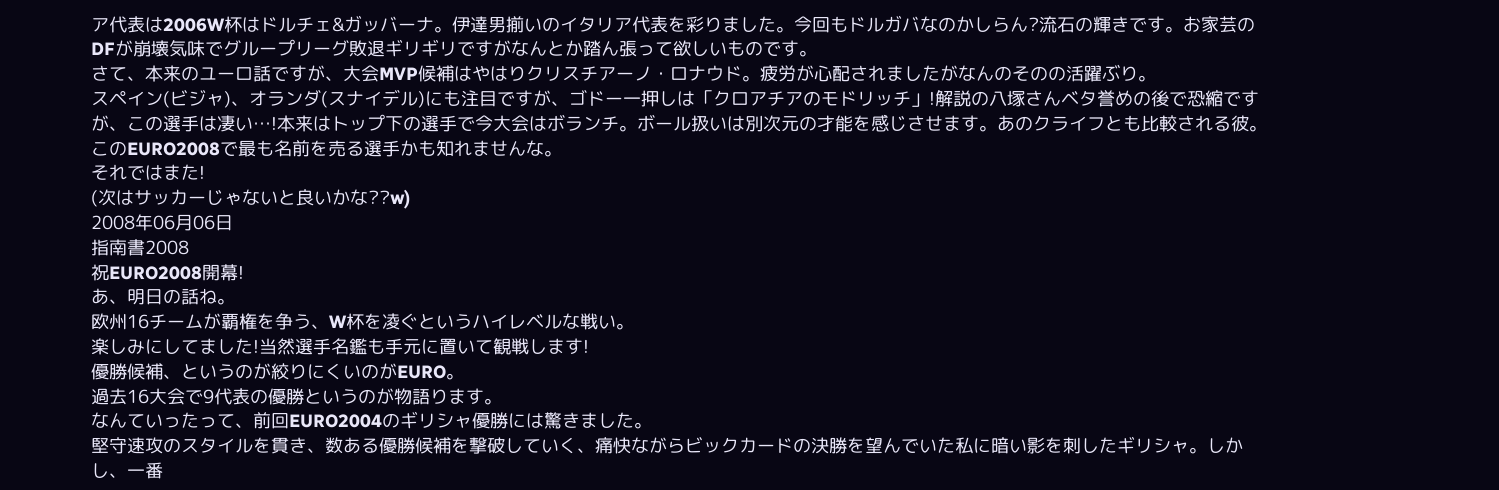ア代表は2006W杯はドルチェ&ガッバーナ。伊達男揃いのイタリア代表を彩りました。今回もドルガバなのかしらん?流石の輝きです。お家芸のDFが崩壊気味でグループリーグ敗退ギリギリですがなんとか踏ん張って欲しいものです。
さて、本来のユーロ話ですが、大会MVP候補はやはりクリスチアーノ・ロナウド。疲労が心配されましたがなんのそのの活躍ぶり。
スペイン(ビジャ)、オランダ(スナイデル)にも注目ですが、ゴドー一押しは「クロアチアのモドリッチ」!解説の八塚さんベタ誉めの後で恐縮ですが、この選手は凄い…!本来はトップ下の選手で今大会はボランチ。ボール扱いは別次元の才能を感じさせます。あのクライフとも比較される彼。このEURO2008で最も名前を売る選手かも知れませんな。
それではまた!
(次はサッカーじゃないと良いかな??w)
2008年06月06日
指南書2008
祝EURO2008開幕!
あ、明日の話ね。
欧州16チームが覇権を争う、W杯を凌ぐというハイレベルな戦い。
楽しみにしてました!当然選手名鑑も手元に置いて観戦します!
優勝候補、というのが絞りにくいのがEURO。
過去16大会で9代表の優勝というのが物語ります。
なんていったって、前回EURO2004のギリシャ優勝には驚きました。
堅守速攻のスタイルを貫き、数ある優勝候補を撃破していく、痛快ながらビックカードの決勝を望んでいた私に暗い影を刺したギリシャ。しかし、一番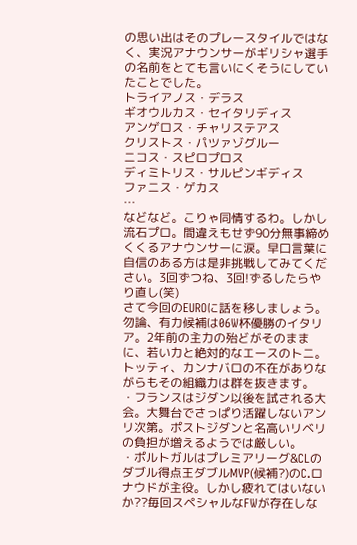の思い出はそのプレースタイルではなく、実況アナウンサーがギリシャ選手の名前をとても言いにくそうにしていたことでした。
トライアノス・デラス
ギオウルカス・セイタリディス
アンゲロス・チャリステアス
クリストス・パツァゾグルー
ニコス・スピロプロス
ディミトリス・サルピンギディス
ファニス・ゲカス
…
などなど。こりゃ同情するわ。しかし流石プロ。間違えもせず90分無事締めくくるアナウンサーに涙。早口言葉に自信のある方は是非挑戦してみてください。3回ずつね、3回!ずるしたらやり直し(笑)
さて今回のEUROに話を移しましょう。
勿論、有力候補は06W杯優勝のイタリア。2年前の主力の殆どがそのままに、若い力と絶対的なエースのトニ。トッティ、カンナバロの不在がありながらもその組織力は群を抜きます。
・フランスはジダン以後を試される大会。大舞台でさっぱり活躍しないアンリ次第。ポストジダンと名高いリベリの負担が増えるようでは厳しい。
・ポルトガルはプレミアリーグ&CLのダブル得点王ダブルMVP(候補?)のC.ロナウドが主役。しかし疲れてはいないか??毎回スペシャルなFWが存在しな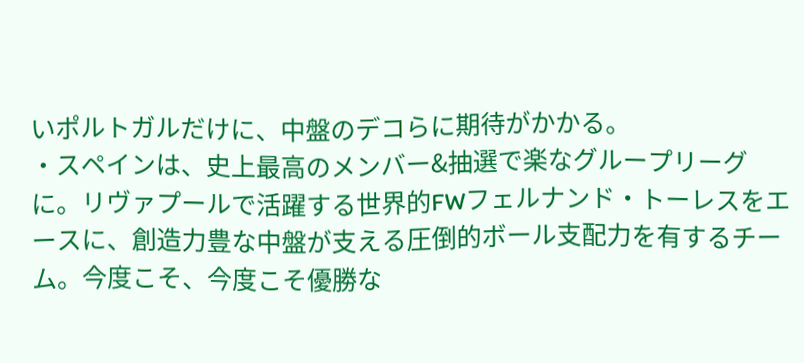いポルトガルだけに、中盤のデコらに期待がかかる。
・スペインは、史上最高のメンバー&抽選で楽なグループリーグに。リヴァプールで活躍する世界的FWフェルナンド・トーレスをエースに、創造力豊な中盤が支える圧倒的ボール支配力を有するチーム。今度こそ、今度こそ優勝な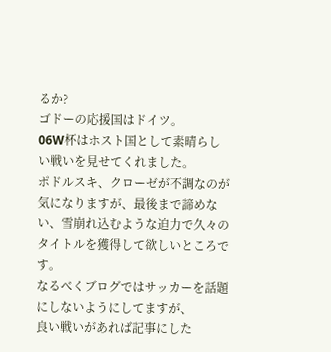るか?
ゴドーの応援国はドイツ。
06W杯はホスト国として素晴らしい戦いを見せてくれました。
ポドルスキ、クローゼが不調なのが気になりますが、最後まで諦めない、雪崩れ込むような迫力で久々のタイトルを獲得して欲しいところです。
なるべくブログではサッカーを話題にしないようにしてますが、
良い戦いがあれば記事にした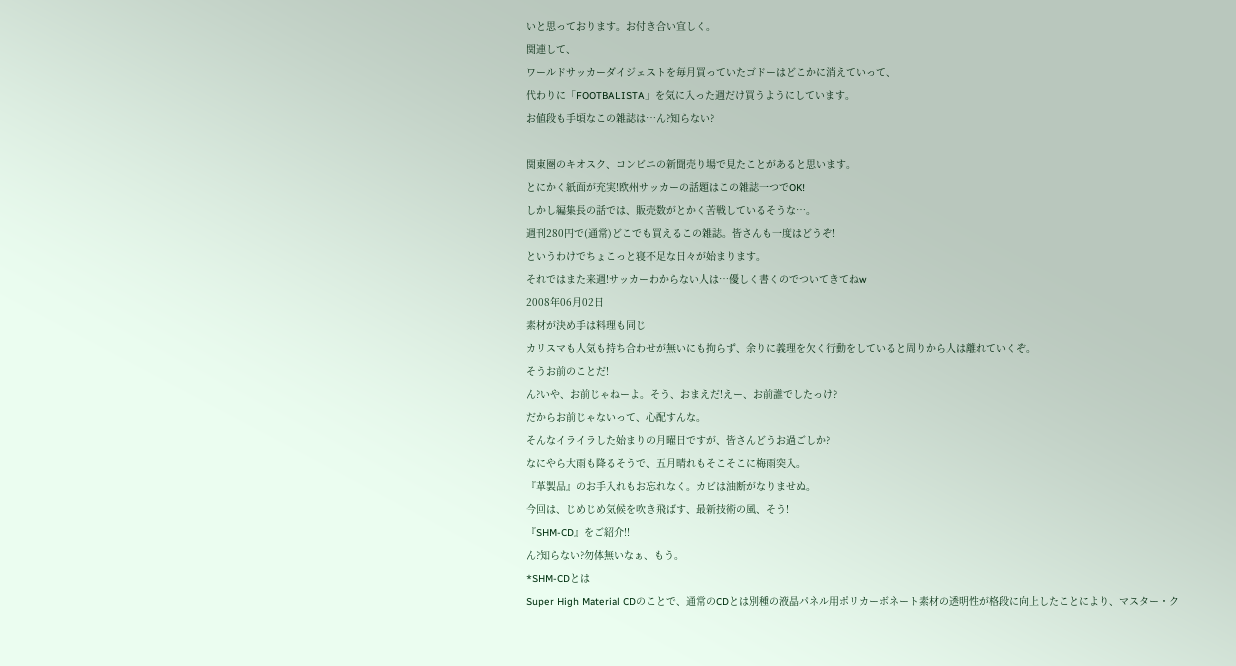いと思っております。お付き合い宜しく。
関連して、
ワールドサッカーダイジェストを毎月買っていたゴドーはどこかに消えていって、
代わりに「FOOTBALISTA」を気に入った週だけ買うようにしています。
お値段も手頃なこの雑誌は…ん?知らない?

関東圏のキオスク、コンビニの新聞売り場で見たことがあると思います。
とにかく紙面が充実!欧州サッカーの話題はこの雑誌一つでOK!
しかし編集長の話では、販売数がとかく苦戦しているそうな…。
週刊280円で(通常)どこでも買えるこの雑誌。皆さんも一度はどうぞ!
というわけでちょこっと寝不足な日々が始まります。
それではまた来週!サッカーわからない人は…優しく書くのでついてきてねw
2008年06月02日
素材が決め手は料理も同じ
カリスマも人気も持ち合わせが無いにも拘らず、余りに義理を欠く行動をしていると周りから人は離れていくぞ。
そうお前のことだ!
ん?いや、お前じゃねーよ。そう、おまえだ!えー、お前誰でしたっけ?
だからお前じゃないって、心配すんな。
そんなイライラした始まりの月曜日ですが、皆さんどうお過ごしか?
なにやら大雨も降るそうで、五月晴れもそこそこに梅雨突入。
『革製品』のお手入れもお忘れなく。カビは油断がなりませぬ。
今回は、じめじめ気候を吹き飛ばす、最新技術の風、そう!
『SHM-CD』をご紹介!!
ん?知らない?勿体無いなぁ、もう。
*SHM-CDとは
Super High Material CDのことで、通常のCDとは別種の液晶パネル用ポリカーボネート素材の透明性が格段に向上したことにより、マスター・ク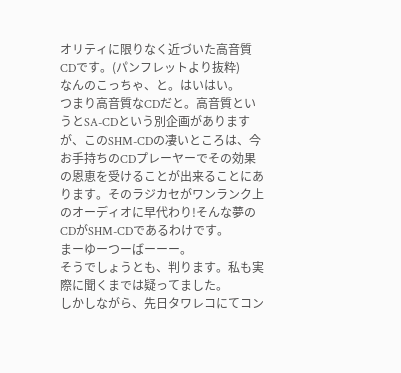オリティに限りなく近づいた高音質CDです。(パンフレットより抜粋)
なんのこっちゃ、と。はいはい。
つまり高音質なCDだと。高音質というとSA-CDという別企画がありますが、このSHM-CDの凄いところは、今お手持ちのCDプレーヤーでその効果の恩恵を受けることが出来ることにあります。そのラジカセがワンランク上のオーディオに早代わり!そんな夢のCDがSHM-CDであるわけです。
まーゆーつーばーーー。
そうでしょうとも、判ります。私も実際に聞くまでは疑ってました。
しかしながら、先日タワレコにてコン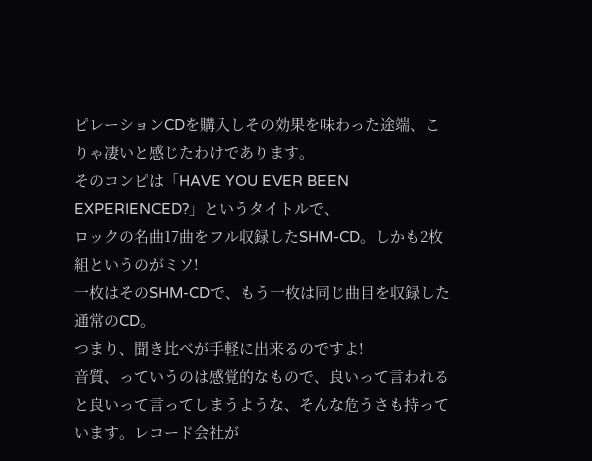ピレーションCDを購入しその効果を味わった途端、こりゃ凄いと感じたわけであります。
そのコンピは「HAVE YOU EVER BEEN EXPERIENCED?」というタイトルで、
ロックの名曲17曲をフル収録したSHM-CD。しかも2枚組というのがミソ!
一枚はそのSHM-CDで、もう一枚は同じ曲目を収録した通常のCD。
つまり、聞き比べが手軽に出来るのですよ!
音質、っていうのは感覚的なもので、良いって言われると良いって言ってしまうような、そんな危うさも持っています。レコード会社が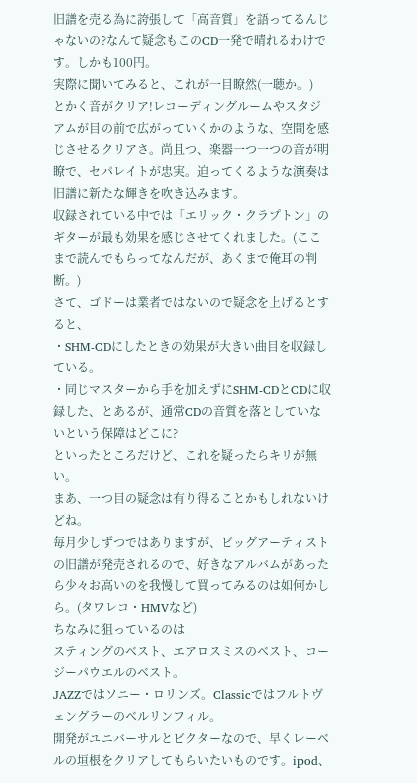旧譜を売る為に誇張して「高音質」を語ってるんじゃないの?なんて疑念もこのCD一発で晴れるわけです。しかも100円。
実際に聞いてみると、これが一目瞭然(一聴か。)
とかく音がクリア!レコーディングルームやスタジアムが目の前で広がっていくかのような、空間を感じさせるクリアさ。尚且つ、楽器一つ一つの音が明瞭で、セパレイトが忠実。迫ってくるような演奏は旧譜に新たな輝きを吹き込みます。
収録されている中では「エリック・クラプトン」のギターが最も効果を感じさせてくれました。(ここまで読んでもらってなんだが、あくまで俺耳の判断。)
さて、ゴドーは業者ではないので疑念を上げるとすると、
・SHM-CDにしたときの効果が大きい曲目を収録している。
・同じマスターから手を加えずにSHM-CDとCDに収録した、とあるが、通常CDの音質を落としていないという保障はどこに?
といったところだけど、これを疑ったらキリが無い。
まあ、一つ目の疑念は有り得ることかもしれないけどね。
毎月少しずつではありますが、ビッグアーティストの旧譜が発売されるので、好きなアルバムがあったら少々お高いのを我慢して買ってみるのは如何かしら。(タワレコ・HMVなど)
ちなみに狙っているのは
スティングのベスト、エアロスミスのベスト、コージーパウエルのベスト。
JAZZではソニー・ロリンズ。Classicではフルトヴェングラーのベルリンフィル。
開発がユニバーサルとビクターなので、早くレーベルの垣根をクリアしてもらいたいものです。ipod、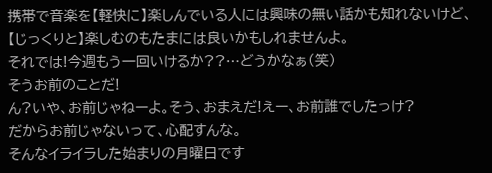携帯で音楽を【軽快に】楽しんでいる人には興味の無い話かも知れないけど、【じっくりと】楽しむのもたまには良いかもしれませんよ。
それでは!今週もう一回いけるか??…どうかなぁ(笑)
そうお前のことだ!
ん?いや、お前じゃねーよ。そう、おまえだ!えー、お前誰でしたっけ?
だからお前じゃないって、心配すんな。
そんなイライラした始まりの月曜日です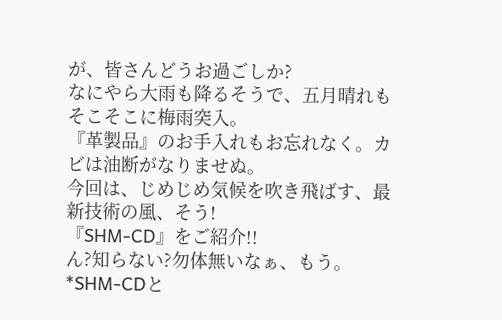が、皆さんどうお過ごしか?
なにやら大雨も降るそうで、五月晴れもそこそこに梅雨突入。
『革製品』のお手入れもお忘れなく。カビは油断がなりませぬ。
今回は、じめじめ気候を吹き飛ばす、最新技術の風、そう!
『SHM-CD』をご紹介!!
ん?知らない?勿体無いなぁ、もう。
*SHM-CDと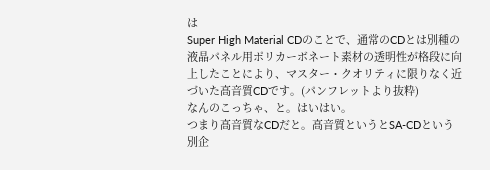は
Super High Material CDのことで、通常のCDとは別種の液晶パネル用ポリカーボネート素材の透明性が格段に向上したことにより、マスター・クオリティに限りなく近づいた高音質CDです。(パンフレットより抜粋)
なんのこっちゃ、と。はいはい。
つまり高音質なCDだと。高音質というとSA-CDという別企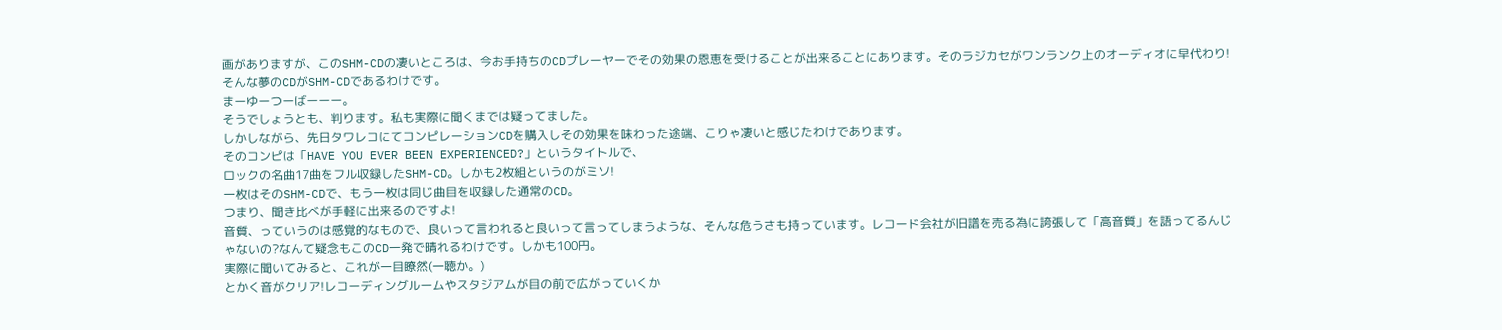画がありますが、このSHM-CDの凄いところは、今お手持ちのCDプレーヤーでその効果の恩恵を受けることが出来ることにあります。そのラジカセがワンランク上のオーディオに早代わり!そんな夢のCDがSHM-CDであるわけです。
まーゆーつーばーーー。
そうでしょうとも、判ります。私も実際に聞くまでは疑ってました。
しかしながら、先日タワレコにてコンピレーションCDを購入しその効果を味わった途端、こりゃ凄いと感じたわけであります。
そのコンピは「HAVE YOU EVER BEEN EXPERIENCED?」というタイトルで、
ロックの名曲17曲をフル収録したSHM-CD。しかも2枚組というのがミソ!
一枚はそのSHM-CDで、もう一枚は同じ曲目を収録した通常のCD。
つまり、聞き比べが手軽に出来るのですよ!
音質、っていうのは感覚的なもので、良いって言われると良いって言ってしまうような、そんな危うさも持っています。レコード会社が旧譜を売る為に誇張して「高音質」を語ってるんじゃないの?なんて疑念もこのCD一発で晴れるわけです。しかも100円。
実際に聞いてみると、これが一目瞭然(一聴か。)
とかく音がクリア!レコーディングルームやスタジアムが目の前で広がっていくか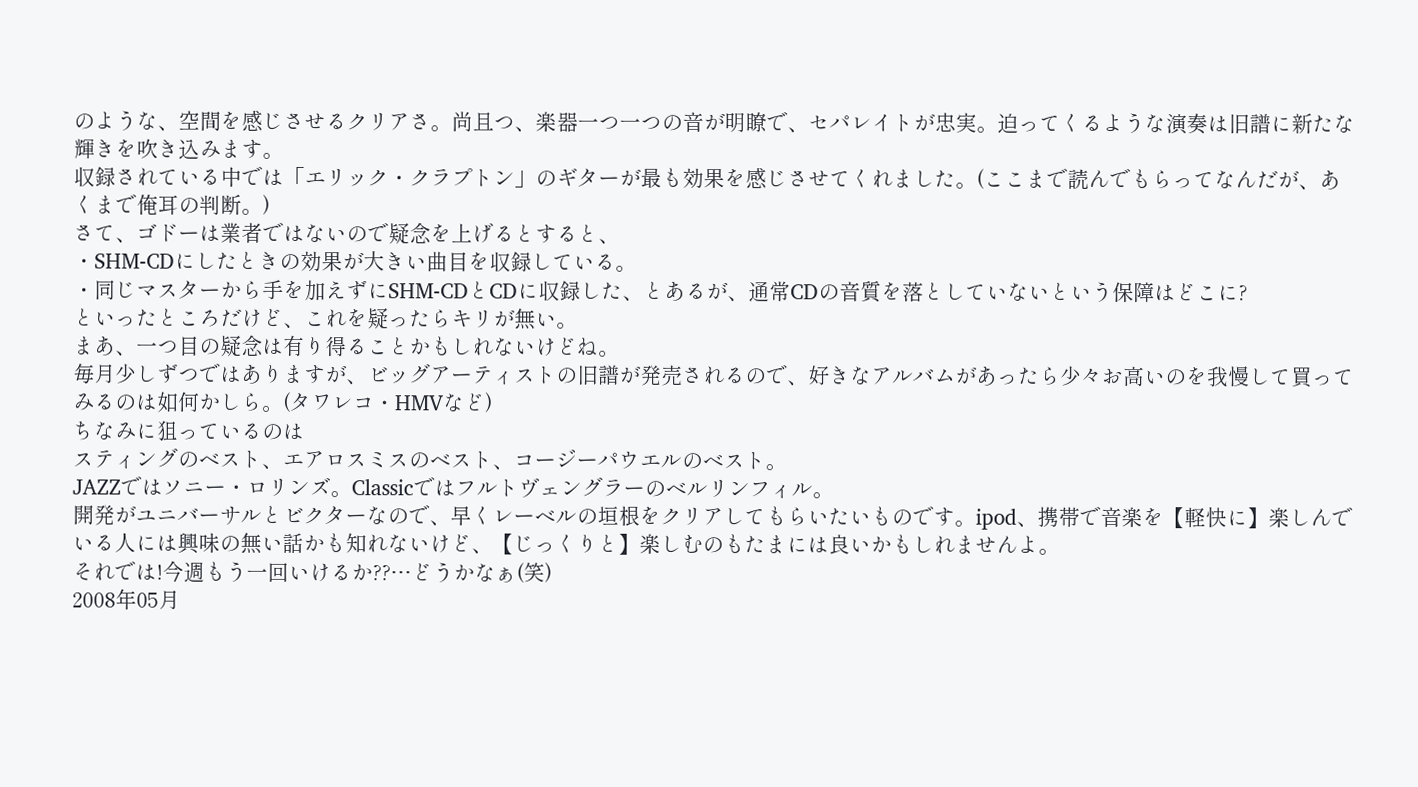のような、空間を感じさせるクリアさ。尚且つ、楽器一つ一つの音が明瞭で、セパレイトが忠実。迫ってくるような演奏は旧譜に新たな輝きを吹き込みます。
収録されている中では「エリック・クラプトン」のギターが最も効果を感じさせてくれました。(ここまで読んでもらってなんだが、あくまで俺耳の判断。)
さて、ゴドーは業者ではないので疑念を上げるとすると、
・SHM-CDにしたときの効果が大きい曲目を収録している。
・同じマスターから手を加えずにSHM-CDとCDに収録した、とあるが、通常CDの音質を落としていないという保障はどこに?
といったところだけど、これを疑ったらキリが無い。
まあ、一つ目の疑念は有り得ることかもしれないけどね。
毎月少しずつではありますが、ビッグアーティストの旧譜が発売されるので、好きなアルバムがあったら少々お高いのを我慢して買ってみるのは如何かしら。(タワレコ・HMVなど)
ちなみに狙っているのは
スティングのベスト、エアロスミスのベスト、コージーパウエルのベスト。
JAZZではソニー・ロリンズ。Classicではフルトヴェングラーのベルリンフィル。
開発がユニバーサルとビクターなので、早くレーベルの垣根をクリアしてもらいたいものです。ipod、携帯で音楽を【軽快に】楽しんでいる人には興味の無い話かも知れないけど、【じっくりと】楽しむのもたまには良いかもしれませんよ。
それでは!今週もう一回いけるか??…どうかなぁ(笑)
2008年05月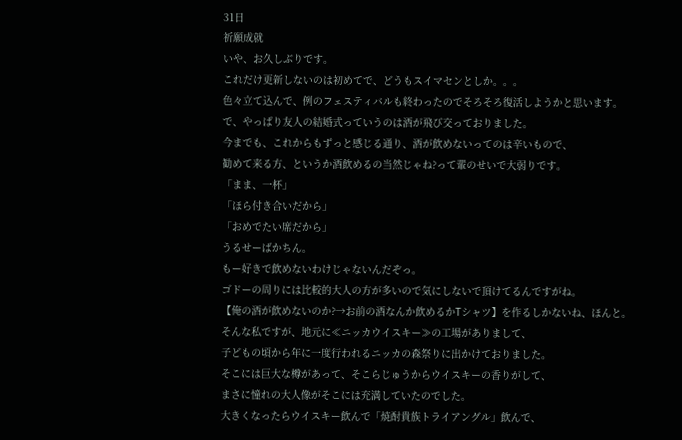31日
祈願成就
いや、お久しぶりです。
これだけ更新しないのは初めてで、どうもスイマセンとしか。。。
色々立て込んで、例のフェスティバルも終わったのでそろそろ復活しようかと思います。
で、やっぱり友人の結婚式っていうのは酒が飛び交っておりました。
今までも、これからもずっと感じる通り、酒が飲めないってのは辛いもので、
勧めて来る方、というか酒飲めるの当然じゃね?って輩のせいで大弱りです。
「まま、一杯」
「ほら付き合いだから」
「おめでたい席だから」
うるせーばかちん。
もー好きで飲めないわけじゃないんだぞっ。
ゴドーの周りには比較的大人の方が多いので気にしないで頂けてるんですがね。
【俺の酒が飲めないのか?→お前の酒なんか飲めるかTシャツ】を作るしかないね、ほんと。
そんな私ですが、地元に≪ニッカウイスキー≫の工場がありまして、
子どもの頃から年に一度行われるニッカの森祭りに出かけておりました。
そこには巨大な樽があって、そこらじゅうからウイスキーの香りがして、
まさに憧れの大人像がそこには充満していたのでした。
大きくなったらウイスキー飲んで「焼酎貴族トライアングル」飲んで、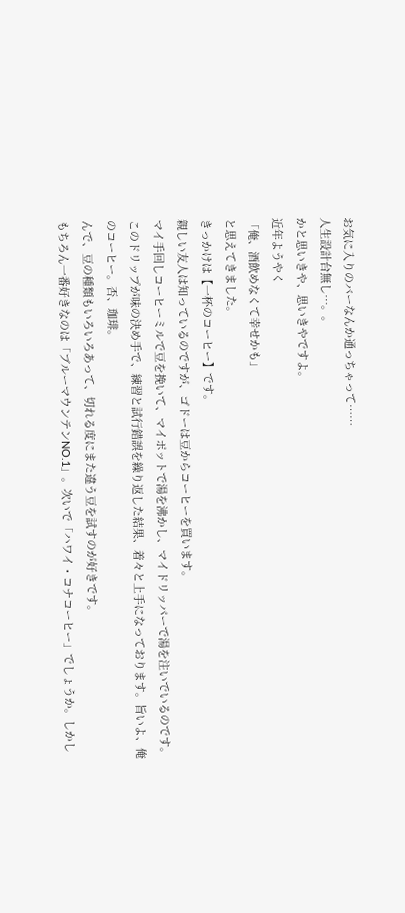お気に入りのバーなんか通っちゃって……
人生設計台無し…。。
かと思いきや、思いきやですよ。
近年ようやく
「俺、酒飲めなくて幸せかも」
と思えてきました。
きっかけは【一杯のコーヒー】です。
親しい友人は知っているのですが、ゴドーは豆からコーヒーを買います。
マイ手回しコーヒーミルで豆を挽いて、マイポットで湯を沸かし、マイドリッパーで湯を注いでいるのです。このドリップが味の決め手で、練習と試行錯誤を繰り返した結果、着々と上手になっております。旨いよ、俺のコーヒー。否、珈琲。
んで、豆の種類もいろいろあって、切れる度にまた違う豆を試すのが好きです。
もちろん一番好きなのは「ブルーマウンテンNO.1」。次いで「ハワイ・コナコーヒー」でしょうか。しかし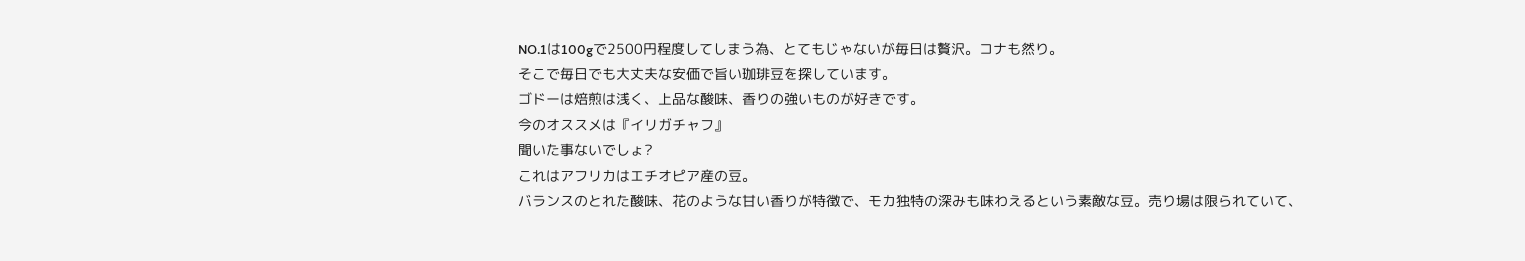NO.1は100gで2500円程度してしまう為、とてもじゃないが毎日は贅沢。コナも然り。
そこで毎日でも大丈夫な安価で旨い珈琲豆を探しています。
ゴドーは焙煎は浅く、上品な酸味、香りの強いものが好きです。
今のオススメは『イリガチャフ』
聞いた事ないでしょ?
これはアフリカはエチオピア産の豆。
バランスのとれた酸味、花のような甘い香りが特徴で、モカ独特の深みも味わえるという素敵な豆。売り場は限られていて、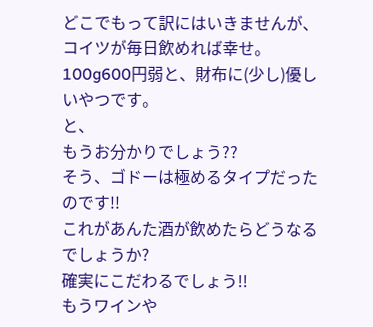どこでもって訳にはいきませんが、コイツが毎日飲めれば幸せ。100g600円弱と、財布に(少し)優しいやつです。
と、
もうお分かりでしょう??
そう、ゴドーは極めるタイプだったのです!!
これがあんた酒が飲めたらどうなるでしょうか?
確実にこだわるでしょう!!
もうワインや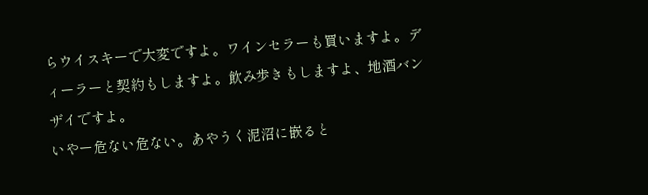らウイスキーで大変ですよ。ワインセラーも買いますよ。ディーラーと契約もしますよ。飲み歩きもしますよ、地酒バンザイですよ。
いやー危ない危ない。あやうく泥沼に嵌ると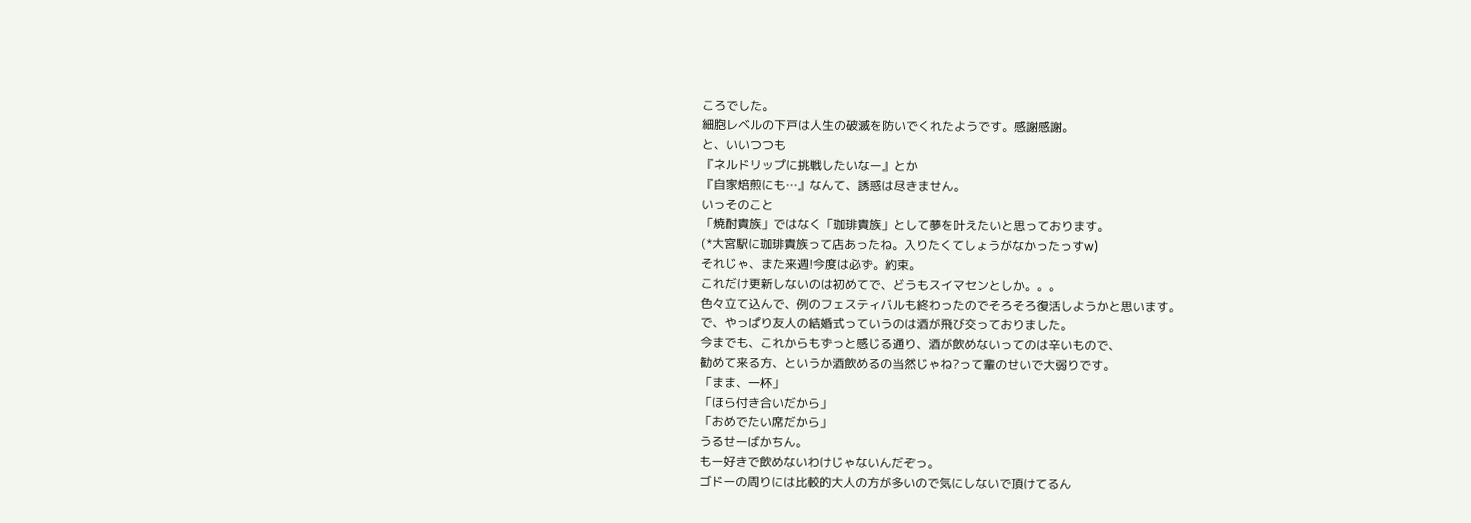ころでした。
細胞レベルの下戸は人生の破滅を防いでくれたようです。感謝感謝。
と、いいつつも
『ネルドリップに挑戦したいなー』とか
『自家焙煎にも…』なんて、誘惑は尽きません。
いっそのこと
「焼酎貴族」ではなく「珈琲貴族」として夢を叶えたいと思っております。
(*大宮駅に珈琲貴族って店あったね。入りたくてしょうがなかったっすw)
それじゃ、また来週!今度は必ず。約束。
これだけ更新しないのは初めてで、どうもスイマセンとしか。。。
色々立て込んで、例のフェスティバルも終わったのでそろそろ復活しようかと思います。
で、やっぱり友人の結婚式っていうのは酒が飛び交っておりました。
今までも、これからもずっと感じる通り、酒が飲めないってのは辛いもので、
勧めて来る方、というか酒飲めるの当然じゃね?って輩のせいで大弱りです。
「まま、一杯」
「ほら付き合いだから」
「おめでたい席だから」
うるせーばかちん。
もー好きで飲めないわけじゃないんだぞっ。
ゴドーの周りには比較的大人の方が多いので気にしないで頂けてるん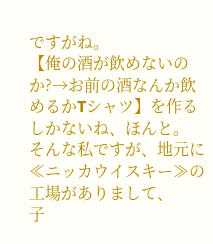ですがね。
【俺の酒が飲めないのか?→お前の酒なんか飲めるかTシャツ】を作るしかないね、ほんと。
そんな私ですが、地元に≪ニッカウイスキー≫の工場がありまして、
子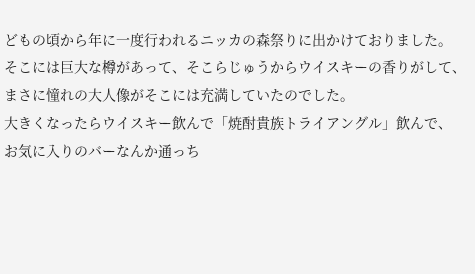どもの頃から年に一度行われるニッカの森祭りに出かけておりました。
そこには巨大な樽があって、そこらじゅうからウイスキーの香りがして、
まさに憧れの大人像がそこには充満していたのでした。
大きくなったらウイスキー飲んで「焼酎貴族トライアングル」飲んで、
お気に入りのバーなんか通っち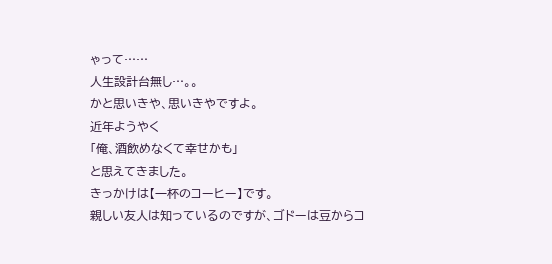ゃって……
人生設計台無し…。。
かと思いきや、思いきやですよ。
近年ようやく
「俺、酒飲めなくて幸せかも」
と思えてきました。
きっかけは【一杯のコーヒー】です。
親しい友人は知っているのですが、ゴドーは豆からコ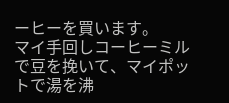ーヒーを買います。
マイ手回しコーヒーミルで豆を挽いて、マイポットで湯を沸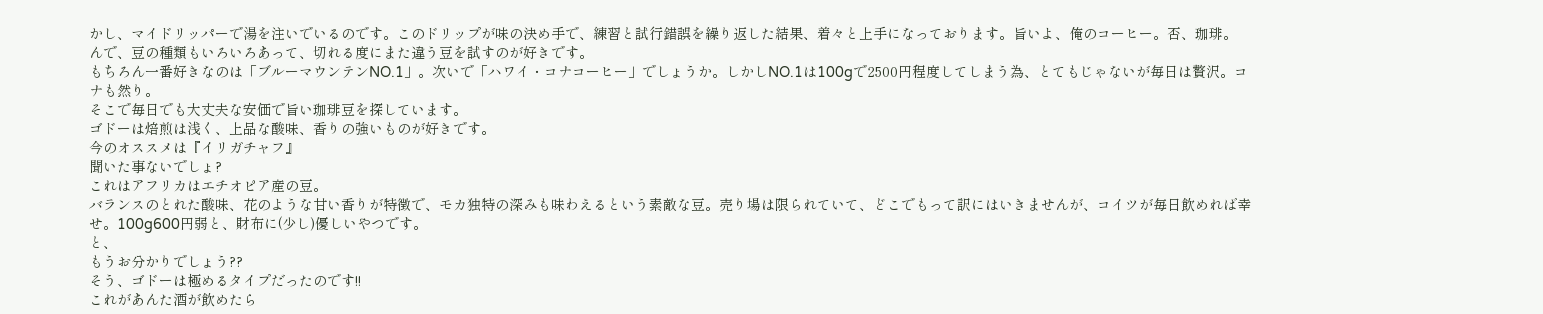かし、マイドリッパーで湯を注いでいるのです。このドリップが味の決め手で、練習と試行錯誤を繰り返した結果、着々と上手になっております。旨いよ、俺のコーヒー。否、珈琲。
んで、豆の種類もいろいろあって、切れる度にまた違う豆を試すのが好きです。
もちろん一番好きなのは「ブルーマウンテンNO.1」。次いで「ハワイ・コナコーヒー」でしょうか。しかしNO.1は100gで2500円程度してしまう為、とてもじゃないが毎日は贅沢。コナも然り。
そこで毎日でも大丈夫な安価で旨い珈琲豆を探しています。
ゴドーは焙煎は浅く、上品な酸味、香りの強いものが好きです。
今のオススメは『イリガチャフ』
聞いた事ないでしょ?
これはアフリカはエチオピア産の豆。
バランスのとれた酸味、花のような甘い香りが特徴で、モカ独特の深みも味わえるという素敵な豆。売り場は限られていて、どこでもって訳にはいきませんが、コイツが毎日飲めれば幸せ。100g600円弱と、財布に(少し)優しいやつです。
と、
もうお分かりでしょう??
そう、ゴドーは極めるタイプだったのです!!
これがあんた酒が飲めたら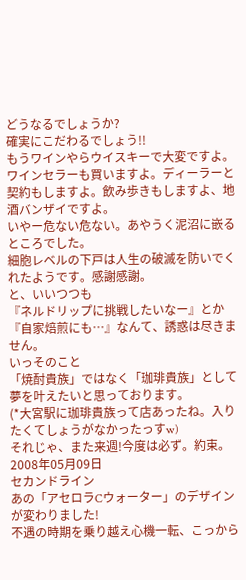どうなるでしょうか?
確実にこだわるでしょう!!
もうワインやらウイスキーで大変ですよ。ワインセラーも買いますよ。ディーラーと契約もしますよ。飲み歩きもしますよ、地酒バンザイですよ。
いやー危ない危ない。あやうく泥沼に嵌るところでした。
細胞レベルの下戸は人生の破滅を防いでくれたようです。感謝感謝。
と、いいつつも
『ネルドリップに挑戦したいなー』とか
『自家焙煎にも…』なんて、誘惑は尽きません。
いっそのこと
「焼酎貴族」ではなく「珈琲貴族」として夢を叶えたいと思っております。
(*大宮駅に珈琲貴族って店あったね。入りたくてしょうがなかったっすw)
それじゃ、また来週!今度は必ず。約束。
2008年05月09日
セカンドライン
あの「アセロラCウォーター」のデザインが変わりました!
不遇の時期を乗り越え心機一転、こっから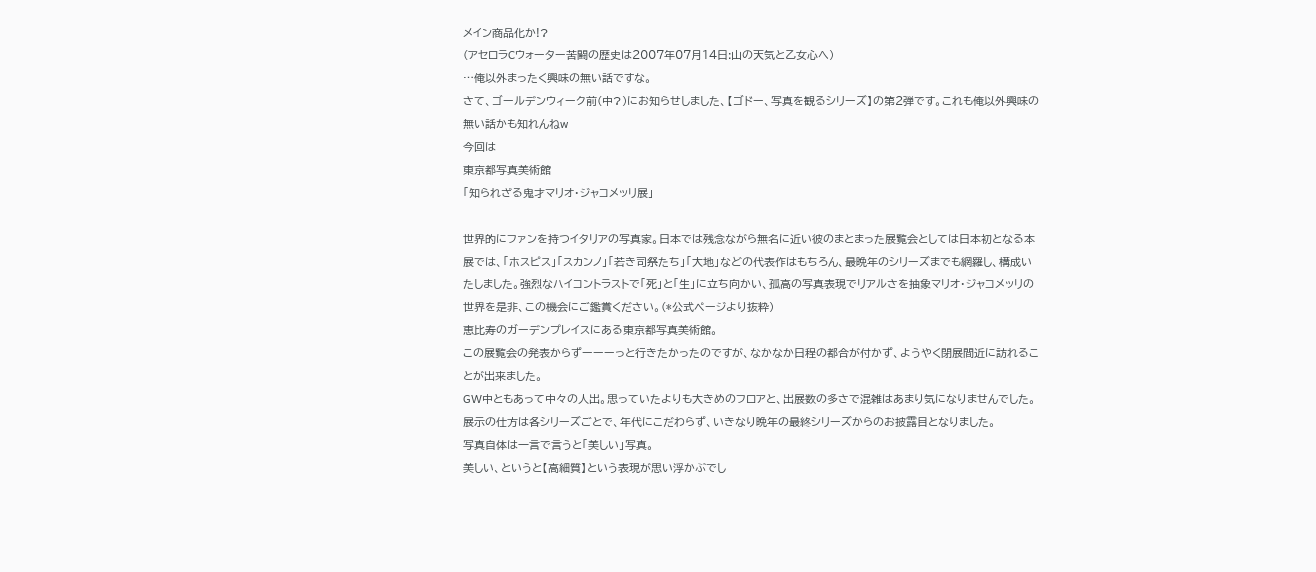メイン商品化か!?
(アセロラCウォーター苦闘の歴史は2007年07月14日:山の天気と乙女心へ)
…俺以外まったく興味の無い話ですな。
さて、ゴールデンウィーク前(中?)にお知らせしました、【ゴドー、写真を観るシリーズ】の第2弾です。これも俺以外興味の無い話かも知れんねw
今回は
東京都写真美術館
「知られざる鬼才マリオ・ジャコメッリ展」

世界的にファンを持つイタリアの写真家。日本では残念ながら無名に近い彼のまとまった展覧会としては日本初となる本展では、「ホスピス」「スカンノ」「若き司祭たち」「大地」などの代表作はもちろん、最晩年のシリーズまでも網羅し、構成いたしました。強烈なハイコントラストで「死」と「生」に立ち向かい、孤高の写真表現でリアルさを抽象マリオ・ジャコメッリの世界を是非、この機会にご鑑賞ください。(*公式ページより抜粋)
恵比寿のガーデンプレイスにある東京都写真美術館。
この展覧会の発表からずーーーっと行きたかったのですが、なかなか日程の都合が付かず、ようやく閉展間近に訪れることが出来ました。
GW中ともあって中々の人出。思っていたよりも大きめのフロアと、出展数の多さで混雑はあまり気になりませんでした。展示の仕方は各シリーズごとで、年代にこだわらず、いきなり晩年の最終シリーズからのお披露目となりました。
写真自体は一言で言うと「美しい」写真。
美しい、というと【高細質】という表現が思い浮かぶでし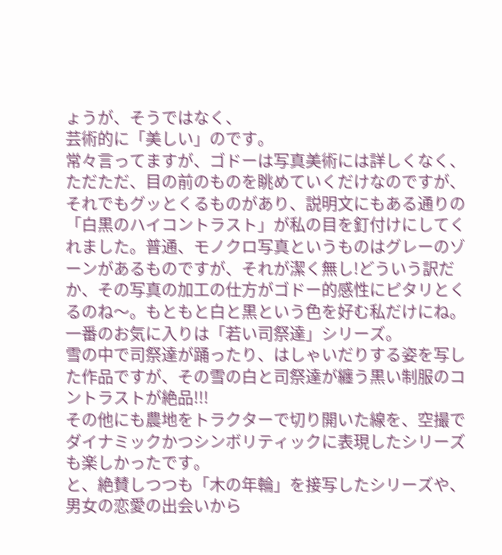ょうが、そうではなく、
芸術的に「美しい」のです。
常々言ってますが、ゴドーは写真美術には詳しくなく、ただただ、目の前のものを眺めていくだけなのですが、それでもグッとくるものがあり、説明文にもある通りの「白黒のハイコントラスト」が私の目を釘付けにしてくれました。普通、モノクロ写真というものはグレーのゾーンがあるものですが、それが潔く無し!どういう訳だか、その写真の加工の仕方がゴドー的感性にピタリとくるのね〜。もともと白と黒という色を好む私だけにね。
一番のお気に入りは「若い司祭達」シリーズ。
雪の中で司祭達が踊ったり、はしゃいだりする姿を写した作品ですが、その雪の白と司祭達が纏う黒い制服のコントラストが絶品!!!
その他にも農地をトラクターで切り開いた線を、空撮でダイナミックかつシンボリティックに表現したシリーズも楽しかったです。
と、絶賛しつつも「木の年輪」を接写したシリーズや、男女の恋愛の出会いから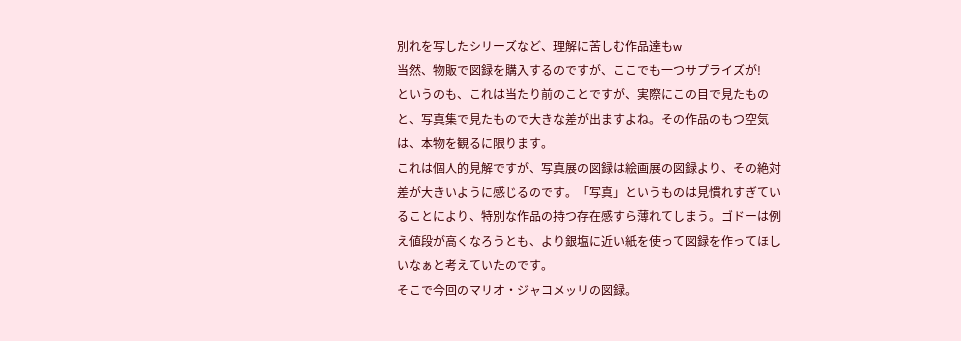別れを写したシリーズなど、理解に苦しむ作品達もw
当然、物販で図録を購入するのですが、ここでも一つサプライズが!
というのも、これは当たり前のことですが、実際にこの目で見たものと、写真集で見たもので大きな差が出ますよね。その作品のもつ空気は、本物を観るに限ります。
これは個人的見解ですが、写真展の図録は絵画展の図録より、その絶対差が大きいように感じるのです。「写真」というものは見慣れすぎていることにより、特別な作品の持つ存在感すら薄れてしまう。ゴドーは例え値段が高くなろうとも、より銀塩に近い紙を使って図録を作ってほしいなぁと考えていたのです。
そこで今回のマリオ・ジャコメッリの図録。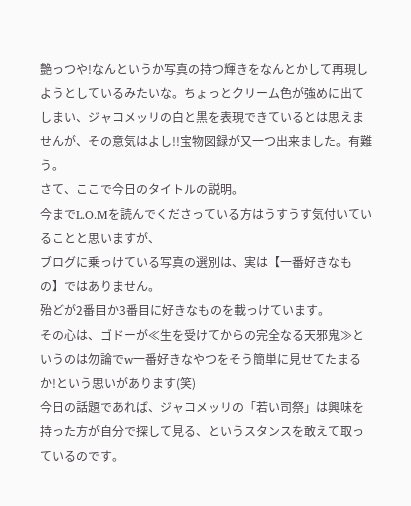艶っつや!なんというか写真の持つ輝きをなんとかして再現しようとしているみたいな。ちょっとクリーム色が強めに出てしまい、ジャコメッリの白と黒を表現できているとは思えませんが、その意気はよし!!宝物図録が又一つ出来ました。有難う。
さて、ここで今日のタイトルの説明。
今までL.O.Mを読んでくださっている方はうすうす気付いていることと思いますが、
ブログに乗っけている写真の選別は、実は【一番好きなもの】ではありません。
殆どが2番目か3番目に好きなものを載っけています。
その心は、ゴドーが≪生を受けてからの完全なる天邪鬼≫というのは勿論でw一番好きなやつをそう簡単に見せてたまるか!という思いがあります(笑)
今日の話題であれば、ジャコメッリの「若い司祭」は興味を持った方が自分で探して見る、というスタンスを敢えて取っているのです。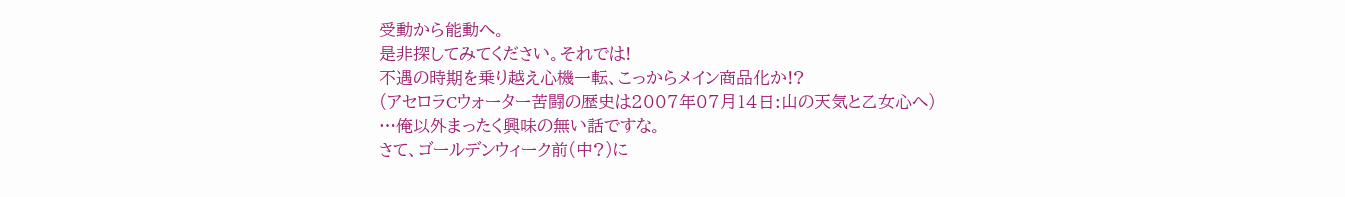受動から能動へ。
是非探してみてください。それでは!
不遇の時期を乗り越え心機一転、こっからメイン商品化か!?
(アセロラCウォーター苦闘の歴史は2007年07月14日:山の天気と乙女心へ)
…俺以外まったく興味の無い話ですな。
さて、ゴールデンウィーク前(中?)に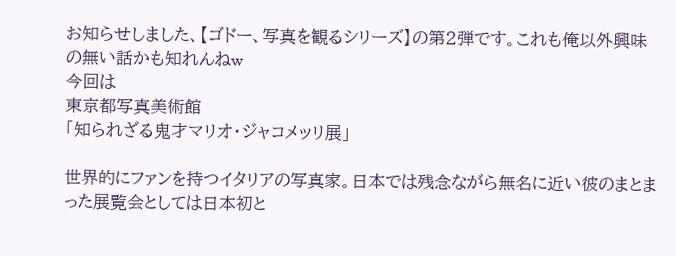お知らせしました、【ゴドー、写真を観るシリーズ】の第2弾です。これも俺以外興味の無い話かも知れんねw
今回は
東京都写真美術館
「知られざる鬼才マリオ・ジャコメッリ展」

世界的にファンを持つイタリアの写真家。日本では残念ながら無名に近い彼のまとまった展覧会としては日本初と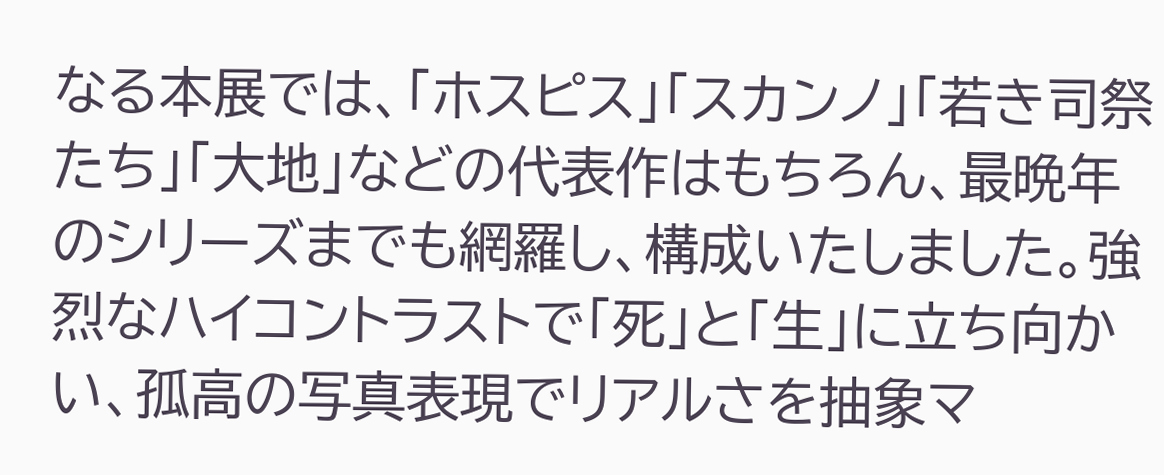なる本展では、「ホスピス」「スカンノ」「若き司祭たち」「大地」などの代表作はもちろん、最晩年のシリーズまでも網羅し、構成いたしました。強烈なハイコントラストで「死」と「生」に立ち向かい、孤高の写真表現でリアルさを抽象マ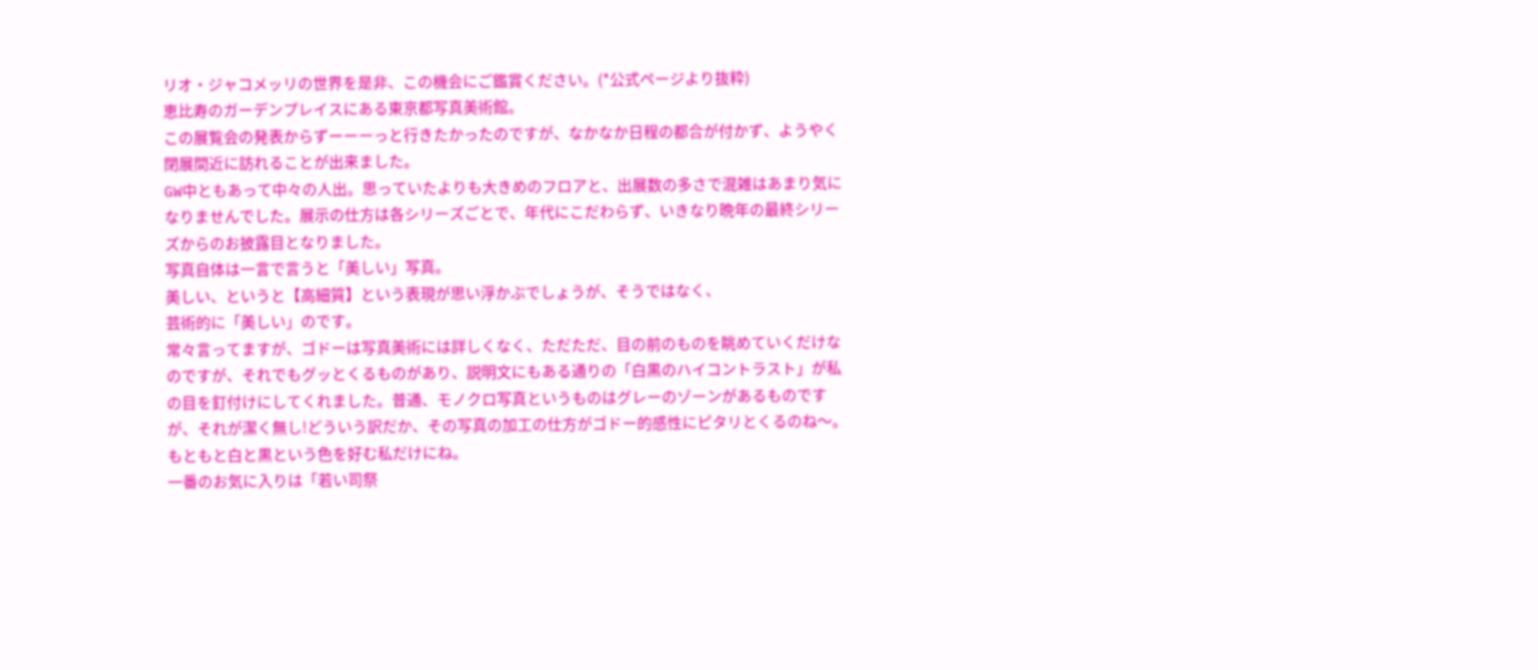リオ・ジャコメッリの世界を是非、この機会にご鑑賞ください。(*公式ページより抜粋)
恵比寿のガーデンプレイスにある東京都写真美術館。
この展覧会の発表からずーーーっと行きたかったのですが、なかなか日程の都合が付かず、ようやく閉展間近に訪れることが出来ました。
GW中ともあって中々の人出。思っていたよりも大きめのフロアと、出展数の多さで混雑はあまり気になりませんでした。展示の仕方は各シリーズごとで、年代にこだわらず、いきなり晩年の最終シリーズからのお披露目となりました。
写真自体は一言で言うと「美しい」写真。
美しい、というと【高細質】という表現が思い浮かぶでしょうが、そうではなく、
芸術的に「美しい」のです。
常々言ってますが、ゴドーは写真美術には詳しくなく、ただただ、目の前のものを眺めていくだけなのですが、それでもグッとくるものがあり、説明文にもある通りの「白黒のハイコントラスト」が私の目を釘付けにしてくれました。普通、モノクロ写真というものはグレーのゾーンがあるものですが、それが潔く無し!どういう訳だか、その写真の加工の仕方がゴドー的感性にピタリとくるのね〜。もともと白と黒という色を好む私だけにね。
一番のお気に入りは「若い司祭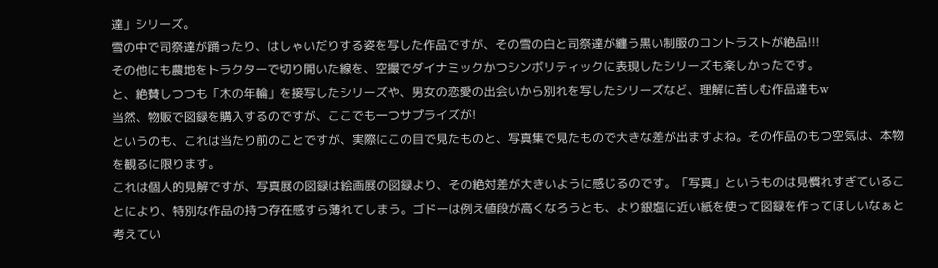達」シリーズ。
雪の中で司祭達が踊ったり、はしゃいだりする姿を写した作品ですが、その雪の白と司祭達が纏う黒い制服のコントラストが絶品!!!
その他にも農地をトラクターで切り開いた線を、空撮でダイナミックかつシンボリティックに表現したシリーズも楽しかったです。
と、絶賛しつつも「木の年輪」を接写したシリーズや、男女の恋愛の出会いから別れを写したシリーズなど、理解に苦しむ作品達もw
当然、物販で図録を購入するのですが、ここでも一つサプライズが!
というのも、これは当たり前のことですが、実際にこの目で見たものと、写真集で見たもので大きな差が出ますよね。その作品のもつ空気は、本物を観るに限ります。
これは個人的見解ですが、写真展の図録は絵画展の図録より、その絶対差が大きいように感じるのです。「写真」というものは見慣れすぎていることにより、特別な作品の持つ存在感すら薄れてしまう。ゴドーは例え値段が高くなろうとも、より銀塩に近い紙を使って図録を作ってほしいなぁと考えてい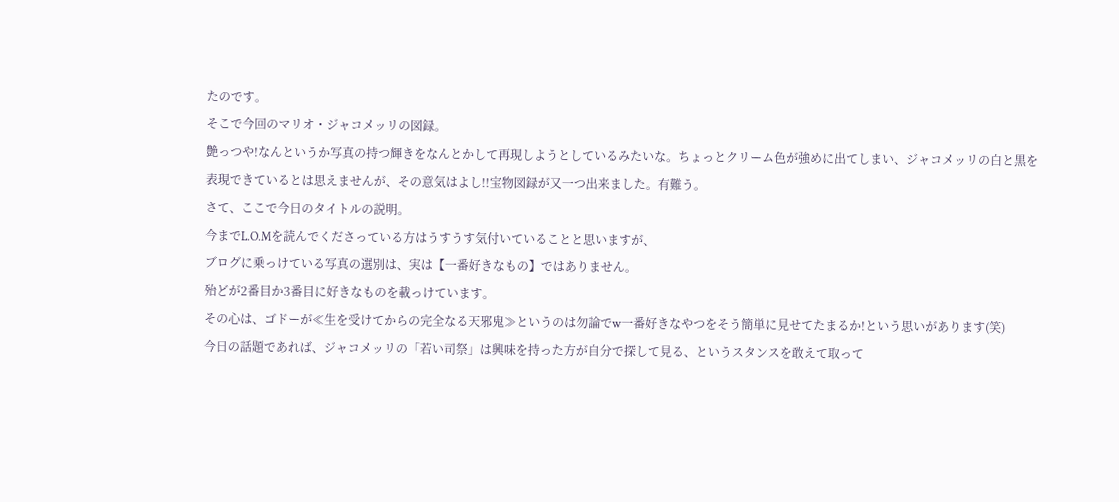たのです。
そこで今回のマリオ・ジャコメッリの図録。
艶っつや!なんというか写真の持つ輝きをなんとかして再現しようとしているみたいな。ちょっとクリーム色が強めに出てしまい、ジャコメッリの白と黒を表現できているとは思えませんが、その意気はよし!!宝物図録が又一つ出来ました。有難う。
さて、ここで今日のタイトルの説明。
今までL.O.Mを読んでくださっている方はうすうす気付いていることと思いますが、
ブログに乗っけている写真の選別は、実は【一番好きなもの】ではありません。
殆どが2番目か3番目に好きなものを載っけています。
その心は、ゴドーが≪生を受けてからの完全なる天邪鬼≫というのは勿論でw一番好きなやつをそう簡単に見せてたまるか!という思いがあります(笑)
今日の話題であれば、ジャコメッリの「若い司祭」は興味を持った方が自分で探して見る、というスタンスを敢えて取って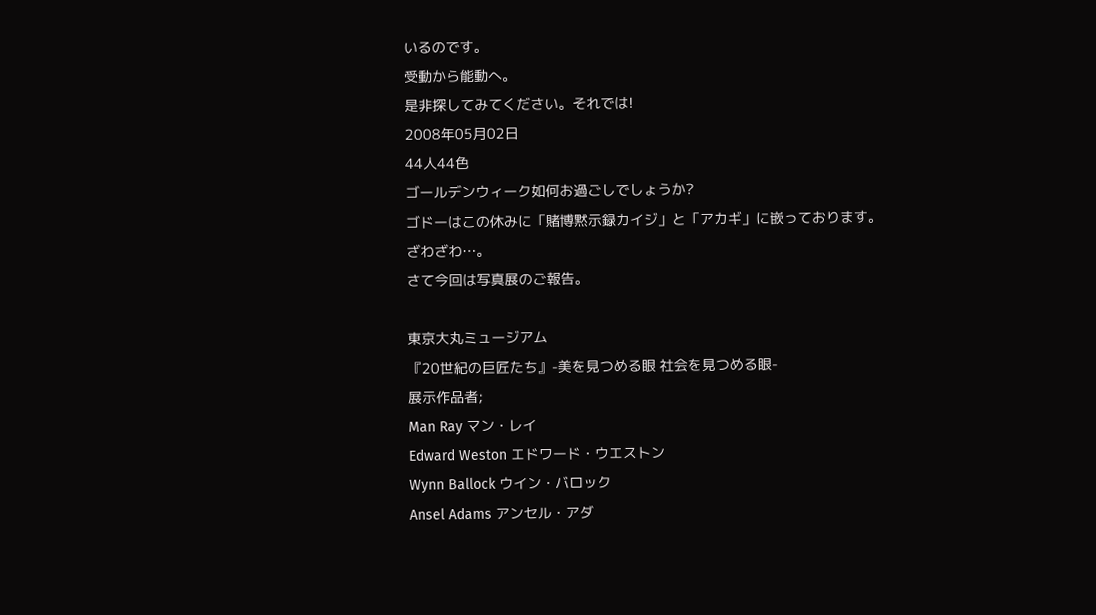いるのです。
受動から能動へ。
是非探してみてください。それでは!
2008年05月02日
44人44色
ゴールデンウィーク如何お過ごしでしょうか?
ゴドーはこの休みに「賭博黙示録カイジ」と「アカギ」に嵌っております。
ざわざわ…。
さて今回は写真展のご報告。

東京大丸ミュージアム
『20世紀の巨匠たち』-美を見つめる眼 社会を見つめる眼-
展示作品者;
Man Ray マン・レイ
Edward Weston エドワード・ウエストン
Wynn Ballock ウイン・バロック
Ansel Adams アンセル・アダ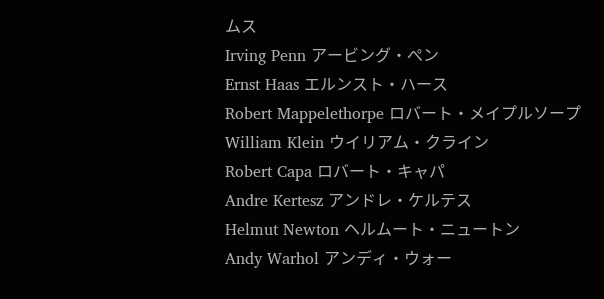ムス
Irving Penn アービング・ぺン
Ernst Haas エルンスト・ハース
Robert Mappelethorpe ロバート・メイプルソープ
William Klein ウイリアム・クライン
Robert Capa ロバート・キャパ
Andre Kertesz アンドレ・ケルテス
Helmut Newton ヘルムート・ニュートン
Andy Warhol アンディ・ウォー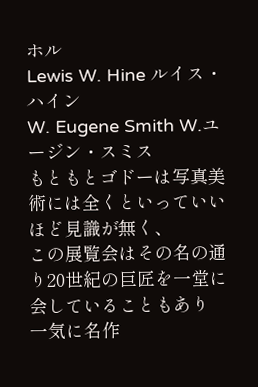ホル
Lewis W. Hine ルイス・ハイン
W. Eugene Smith W.ユージン・スミス
もともとゴドーは写真美術には全くといっていいほど見識が無く、
この展覧会はその名の通り20世紀の巨匠を一堂に会していることもあり
一気に名作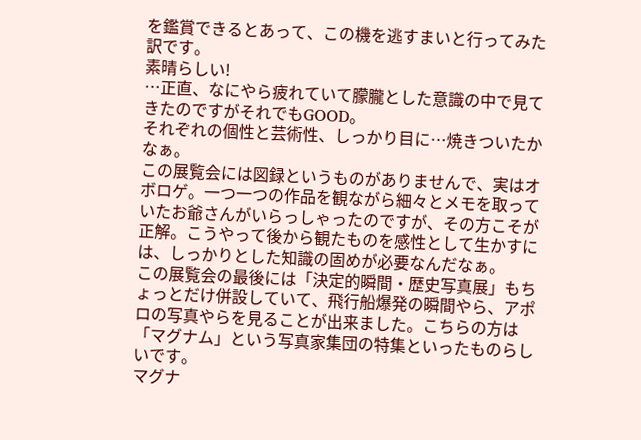を鑑賞できるとあって、この機を逃すまいと行ってみた訳です。
素晴らしい!
…正直、なにやら疲れていて朦朧とした意識の中で見てきたのですがそれでもGOOD。
それぞれの個性と芸術性、しっかり目に…焼きついたかなぁ。
この展覧会には図録というものがありませんで、実はオボロゲ。一つ一つの作品を観ながら細々とメモを取っていたお爺さんがいらっしゃったのですが、その方こそが正解。こうやって後から観たものを感性として生かすには、しっかりとした知識の固めが必要なんだなぁ。
この展覧会の最後には「決定的瞬間・歴史写真展」もちょっとだけ併設していて、飛行船爆発の瞬間やら、アポロの写真やらを見ることが出来ました。こちらの方は「マグナム」という写真家集団の特集といったものらしいです。
マグナ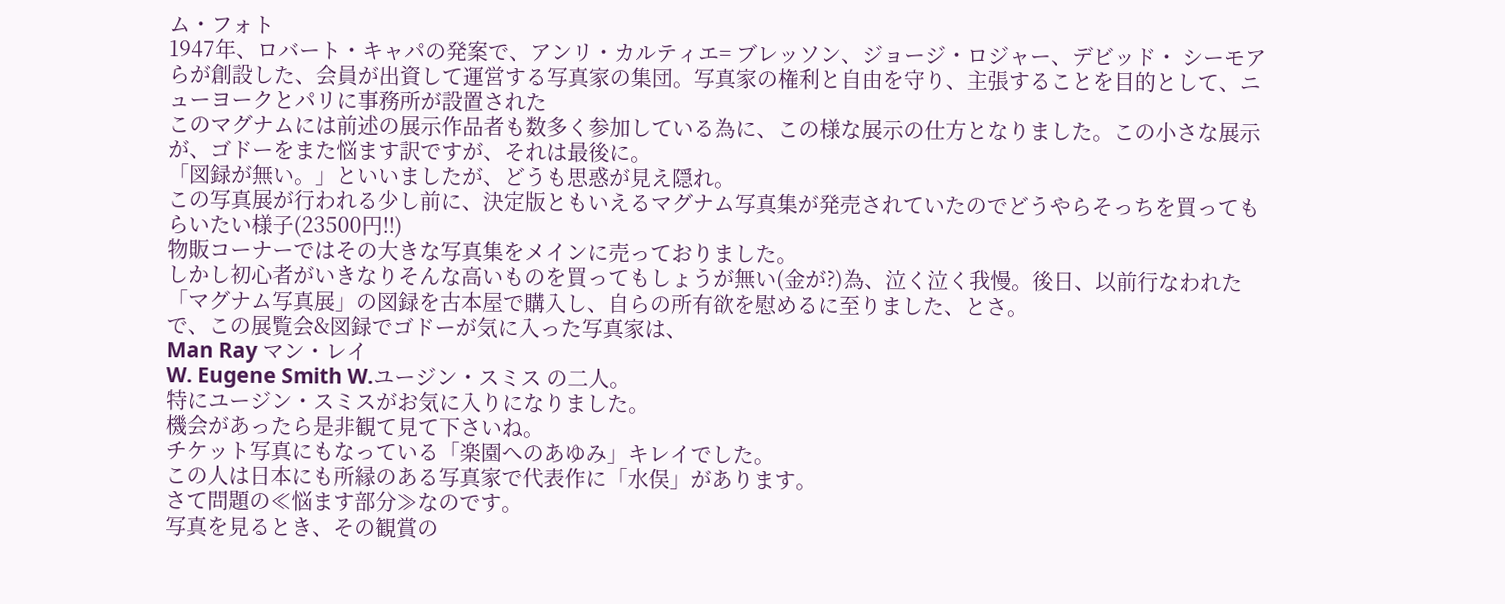ム・フォト
1947年、ロバート・キャパの発案で、アンリ・カルティエ= ブレッソン、ジョージ・ロジャー、デビッド・ シーモアらが創設した、会員が出資して運営する写真家の集団。写真家の権利と自由を守り、主張することを目的として、ニューヨークとパリに事務所が設置された
このマグナムには前述の展示作品者も数多く参加している為に、この様な展示の仕方となりました。この小さな展示が、ゴドーをまた悩ます訳ですが、それは最後に。
「図録が無い。」といいましたが、どうも思惑が見え隠れ。
この写真展が行われる少し前に、決定版ともいえるマグナム写真集が発売されていたのでどうやらそっちを買ってもらいたい様子(23500円!!)
物販コーナーではその大きな写真集をメインに売っておりました。
しかし初心者がいきなりそんな高いものを買ってもしょうが無い(金が?)為、泣く泣く我慢。後日、以前行なわれた「マグナム写真展」の図録を古本屋で購入し、自らの所有欲を慰めるに至りました、とさ。
で、この展覧会&図録でゴドーが気に入った写真家は、
Man Ray マン・レイ
W. Eugene Smith W.ユージン・スミス の二人。
特にユージン・スミスがお気に入りになりました。
機会があったら是非観て見て下さいね。
チケット写真にもなっている「楽園へのあゆみ」キレイでした。
この人は日本にも所縁のある写真家で代表作に「水俣」があります。
さて問題の≪悩ます部分≫なのです。
写真を見るとき、その観賞の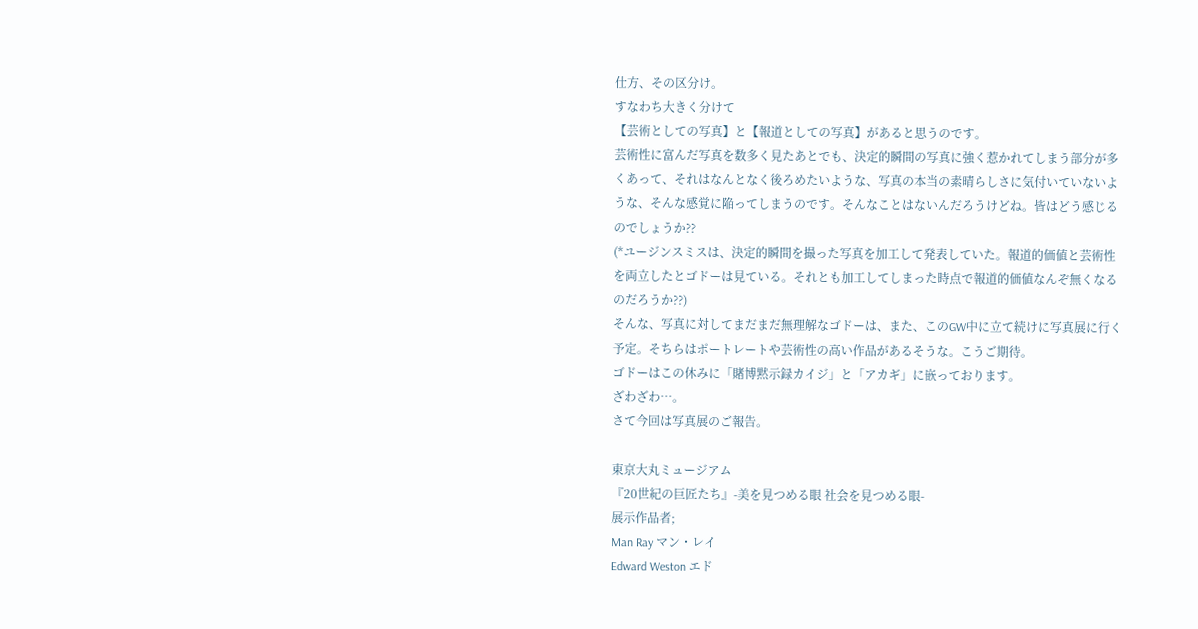仕方、その区分け。
すなわち大きく分けて
【芸術としての写真】と【報道としての写真】があると思うのです。
芸術性に富んだ写真を数多く見たあとでも、決定的瞬間の写真に強く惹かれてしまう部分が多くあって、それはなんとなく後ろめたいような、写真の本当の素晴らしさに気付いていないような、そんな感覚に陥ってしまうのです。そんなことはないんだろうけどね。皆はどう感じるのでしょうか??
(*ユージンスミスは、決定的瞬間を撮った写真を加工して発表していた。報道的価値と芸術性を両立したとゴドーは見ている。それとも加工してしまった時点で報道的価値なんぞ無くなるのだろうか??)
そんな、写真に対してまだまだ無理解なゴドーは、また、このGW中に立て続けに写真展に行く予定。そちらはポートレートや芸術性の高い作品があるそうな。こうご期待。
ゴドーはこの休みに「賭博黙示録カイジ」と「アカギ」に嵌っております。
ざわざわ…。
さて今回は写真展のご報告。

東京大丸ミュージアム
『20世紀の巨匠たち』-美を見つめる眼 社会を見つめる眼-
展示作品者;
Man Ray マン・レイ
Edward Weston エド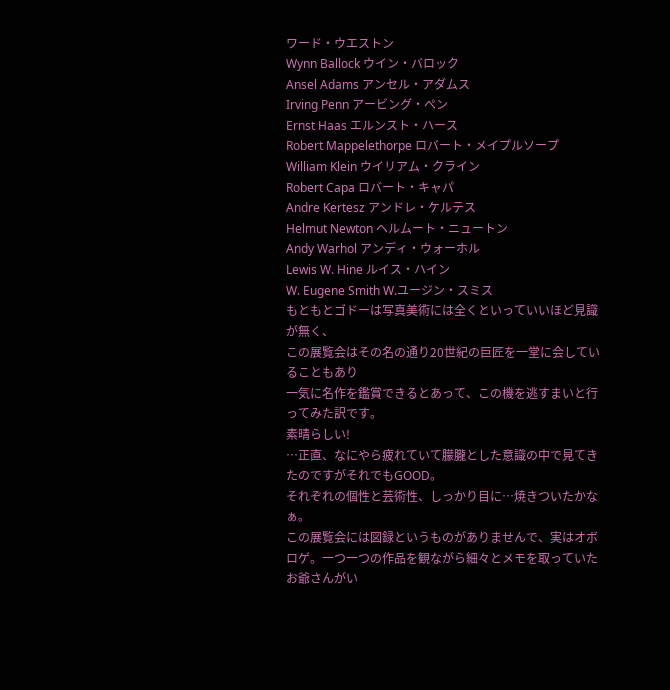ワード・ウエストン
Wynn Ballock ウイン・バロック
Ansel Adams アンセル・アダムス
Irving Penn アービング・ぺン
Ernst Haas エルンスト・ハース
Robert Mappelethorpe ロバート・メイプルソープ
William Klein ウイリアム・クライン
Robert Capa ロバート・キャパ
Andre Kertesz アンドレ・ケルテス
Helmut Newton ヘルムート・ニュートン
Andy Warhol アンディ・ウォーホル
Lewis W. Hine ルイス・ハイン
W. Eugene Smith W.ユージン・スミス
もともとゴドーは写真美術には全くといっていいほど見識が無く、
この展覧会はその名の通り20世紀の巨匠を一堂に会していることもあり
一気に名作を鑑賞できるとあって、この機を逃すまいと行ってみた訳です。
素晴らしい!
…正直、なにやら疲れていて朦朧とした意識の中で見てきたのですがそれでもGOOD。
それぞれの個性と芸術性、しっかり目に…焼きついたかなぁ。
この展覧会には図録というものがありませんで、実はオボロゲ。一つ一つの作品を観ながら細々とメモを取っていたお爺さんがい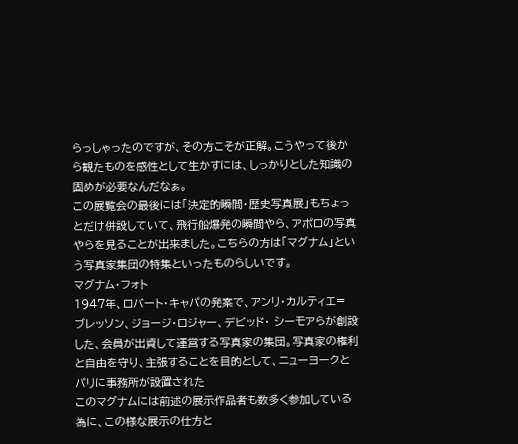らっしゃったのですが、その方こそが正解。こうやって後から観たものを感性として生かすには、しっかりとした知識の固めが必要なんだなぁ。
この展覧会の最後には「決定的瞬間・歴史写真展」もちょっとだけ併設していて、飛行船爆発の瞬間やら、アポロの写真やらを見ることが出来ました。こちらの方は「マグナム」という写真家集団の特集といったものらしいです。
マグナム・フォト
1947年、ロバート・キャパの発案で、アンリ・カルティエ= ブレッソン、ジョージ・ロジャー、デビッド・ シーモアらが創設した、会員が出資して運営する写真家の集団。写真家の権利と自由を守り、主張することを目的として、ニューヨークとパリに事務所が設置された
このマグナムには前述の展示作品者も数多く参加している為に、この様な展示の仕方と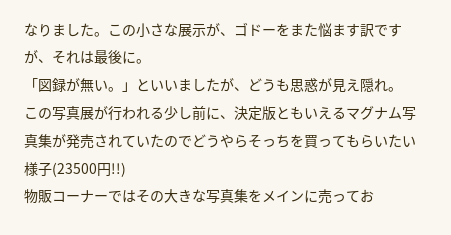なりました。この小さな展示が、ゴドーをまた悩ます訳ですが、それは最後に。
「図録が無い。」といいましたが、どうも思惑が見え隠れ。
この写真展が行われる少し前に、決定版ともいえるマグナム写真集が発売されていたのでどうやらそっちを買ってもらいたい様子(23500円!!)
物販コーナーではその大きな写真集をメインに売ってお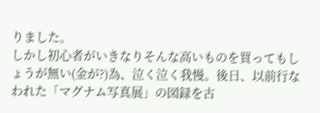りました。
しかし初心者がいきなりそんな高いものを買ってもしょうが無い(金が?)為、泣く泣く我慢。後日、以前行なわれた「マグナム写真展」の図録を古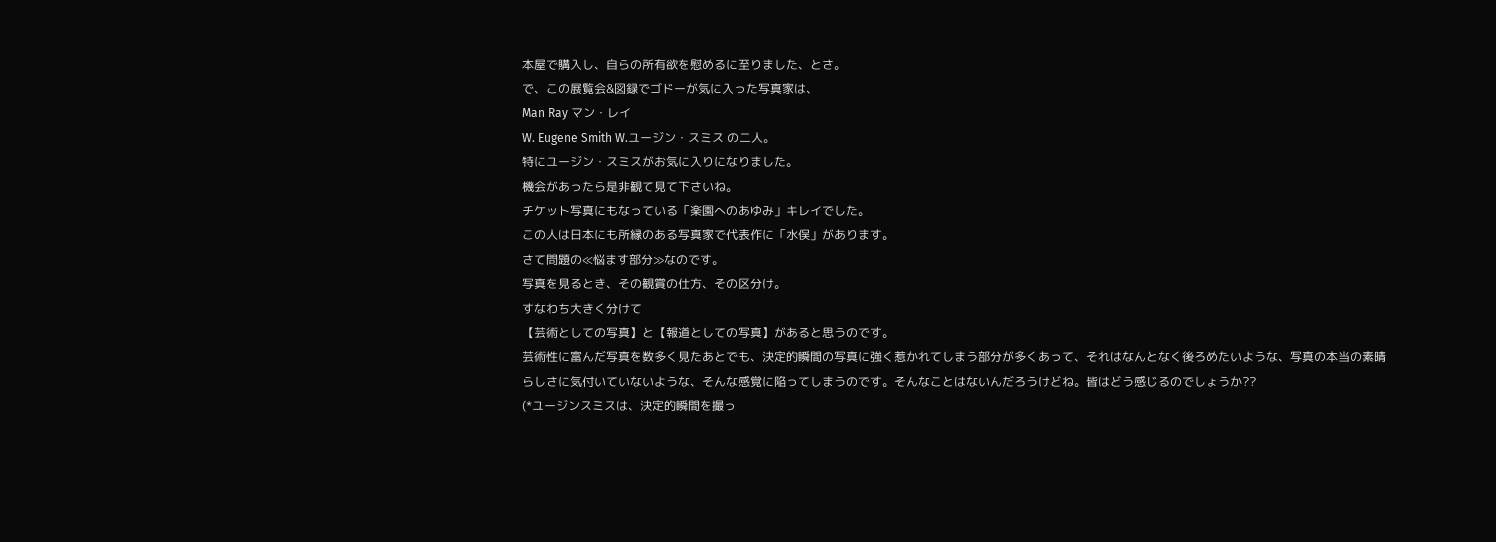本屋で購入し、自らの所有欲を慰めるに至りました、とさ。
で、この展覧会&図録でゴドーが気に入った写真家は、
Man Ray マン・レイ
W. Eugene Smith W.ユージン・スミス の二人。
特にユージン・スミスがお気に入りになりました。
機会があったら是非観て見て下さいね。
チケット写真にもなっている「楽園へのあゆみ」キレイでした。
この人は日本にも所縁のある写真家で代表作に「水俣」があります。
さて問題の≪悩ます部分≫なのです。
写真を見るとき、その観賞の仕方、その区分け。
すなわち大きく分けて
【芸術としての写真】と【報道としての写真】があると思うのです。
芸術性に富んだ写真を数多く見たあとでも、決定的瞬間の写真に強く惹かれてしまう部分が多くあって、それはなんとなく後ろめたいような、写真の本当の素晴らしさに気付いていないような、そんな感覚に陥ってしまうのです。そんなことはないんだろうけどね。皆はどう感じるのでしょうか??
(*ユージンスミスは、決定的瞬間を撮っ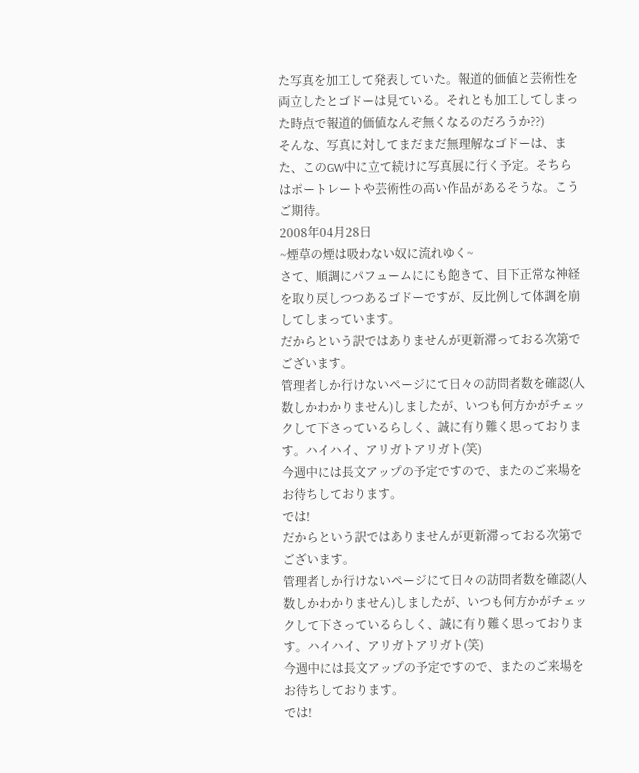た写真を加工して発表していた。報道的価値と芸術性を両立したとゴドーは見ている。それとも加工してしまった時点で報道的価値なんぞ無くなるのだろうか??)
そんな、写真に対してまだまだ無理解なゴドーは、また、このGW中に立て続けに写真展に行く予定。そちらはポートレートや芸術性の高い作品があるそうな。こうご期待。
2008年04月28日
~煙草の煙は吸わない奴に流れゆく~
さて、順調にパフュームににも飽きて、目下正常な神経を取り戻しつつあるゴドーですが、反比例して体調を崩してしまっています。
だからという訳ではありませんが更新滞っておる次第でございます。
管理者しか行けないページにて日々の訪問者数を確認(人数しかわかりません)しましたが、いつも何方かがチェックして下さっているらしく、誠に有り難く思っております。ハイハイ、アリガトアリガト(笑)
今週中には長文アップの予定ですので、またのご来場をお待ちしております。
では!
だからという訳ではありませんが更新滞っておる次第でございます。
管理者しか行けないページにて日々の訪問者数を確認(人数しかわかりません)しましたが、いつも何方かがチェックして下さっているらしく、誠に有り難く思っております。ハイハイ、アリガトアリガト(笑)
今週中には長文アップの予定ですので、またのご来場をお待ちしております。
では!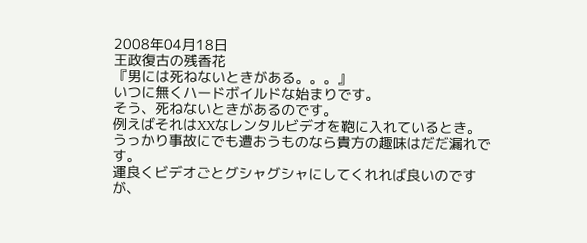2008年04月18日
王政復古の残香花
『男には死ねないときがある。。。』
いつに無くハードボイルドな始まりです。
そう、死ねないときがあるのです。
例えばそれはXXなレンタルビデオを鞄に入れているとき。
うっかり事故にでも遭おうものなら貴方の趣味はだだ漏れです。
運良くビデオごとグシャグシャにしてくれれば良いのですが、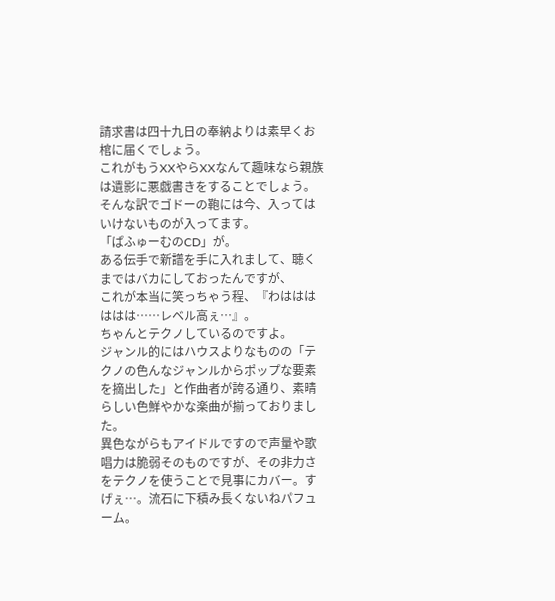請求書は四十九日の奉納よりは素早くお棺に届くでしょう。
これがもうXXやらXXなんて趣味なら親族は遺影に悪戯書きをすることでしょう。
そんな訳でゴドーの鞄には今、入ってはいけないものが入ってます。
「ぱふゅーむのCD」が。
ある伝手で新譜を手に入れまして、聴くまではバカにしておったんですが、
これが本当に笑っちゃう程、『わはははははは……レベル高ぇ…』。
ちゃんとテクノしているのですよ。
ジャンル的にはハウスよりなものの「テクノの色んなジャンルからポップな要素を摘出した」と作曲者が誇る通り、素晴らしい色鮮やかな楽曲が揃っておりました。
異色ながらもアイドルですので声量や歌唱力は脆弱そのものですが、その非力さをテクノを使うことで見事にカバー。すげぇ…。流石に下積み長くないねパフューム。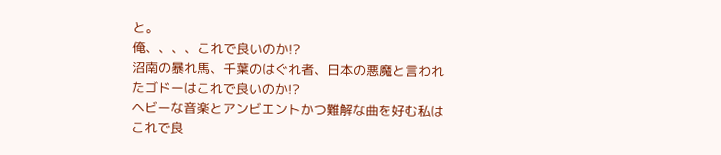と。
俺、、、、これで良いのか!?
沼南の暴れ馬、千葉のはぐれ者、日本の悪魔と言われたゴドーはこれで良いのか!?
ヘビーな音楽とアンビエントかつ難解な曲を好む私はこれで良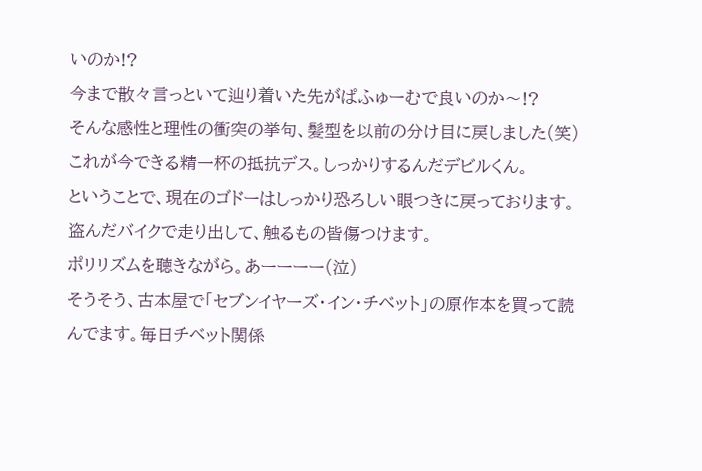いのか!?
今まで散々言っといて辿り着いた先がぱふゅーむで良いのか〜!?
そんな感性と理性の衝突の挙句、髪型を以前の分け目に戻しました(笑)
これが今できる精一杯の抵抗デス。しっかりするんだデビルくん。
ということで、現在のゴドーはしっかり恐ろしい眼つきに戻っております。
盗んだバイクで走り出して、触るもの皆傷つけます。
ポリリズムを聴きながら。あーーーー(泣)
そうそう、古本屋で「セブンイヤーズ・イン・チベット」の原作本を買って読んでます。毎日チベット関係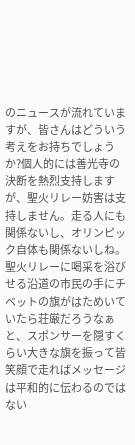のニュースが流れていますが、皆さんはどういう考えをお持ちでしょうか?個人的には善光寺の決断を熱烈支持しますが、聖火リレー妨害は支持しません。走る人にも関係ないし、オリンピック自体も関係ないしね。
聖火リレーに喝采を浴びせる沿道の市民の手にチベットの旗がはためいていたら荘厳だろうなぁと、スポンサーを隠すくらい大きな旗を振って皆笑顔で走ればメッセージは平和的に伝わるのではない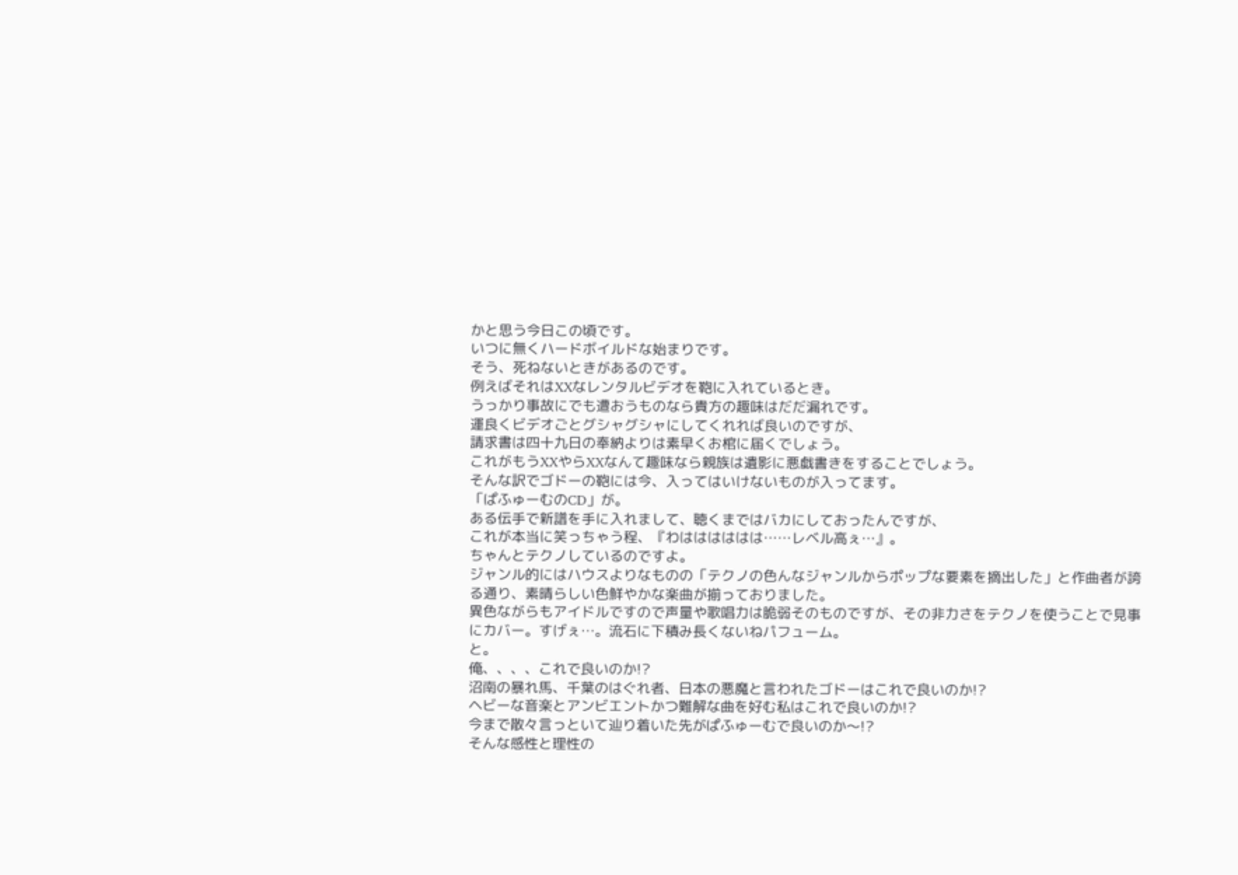かと思う今日この頃です。
いつに無くハードボイルドな始まりです。
そう、死ねないときがあるのです。
例えばそれはXXなレンタルビデオを鞄に入れているとき。
うっかり事故にでも遭おうものなら貴方の趣味はだだ漏れです。
運良くビデオごとグシャグシャにしてくれれば良いのですが、
請求書は四十九日の奉納よりは素早くお棺に届くでしょう。
これがもうXXやらXXなんて趣味なら親族は遺影に悪戯書きをすることでしょう。
そんな訳でゴドーの鞄には今、入ってはいけないものが入ってます。
「ぱふゅーむのCD」が。
ある伝手で新譜を手に入れまして、聴くまではバカにしておったんですが、
これが本当に笑っちゃう程、『わはははははは……レベル高ぇ…』。
ちゃんとテクノしているのですよ。
ジャンル的にはハウスよりなものの「テクノの色んなジャンルからポップな要素を摘出した」と作曲者が誇る通り、素晴らしい色鮮やかな楽曲が揃っておりました。
異色ながらもアイドルですので声量や歌唱力は脆弱そのものですが、その非力さをテクノを使うことで見事にカバー。すげぇ…。流石に下積み長くないねパフューム。
と。
俺、、、、これで良いのか!?
沼南の暴れ馬、千葉のはぐれ者、日本の悪魔と言われたゴドーはこれで良いのか!?
ヘビーな音楽とアンビエントかつ難解な曲を好む私はこれで良いのか!?
今まで散々言っといて辿り着いた先がぱふゅーむで良いのか〜!?
そんな感性と理性の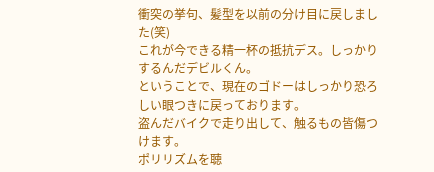衝突の挙句、髪型を以前の分け目に戻しました(笑)
これが今できる精一杯の抵抗デス。しっかりするんだデビルくん。
ということで、現在のゴドーはしっかり恐ろしい眼つきに戻っております。
盗んだバイクで走り出して、触るもの皆傷つけます。
ポリリズムを聴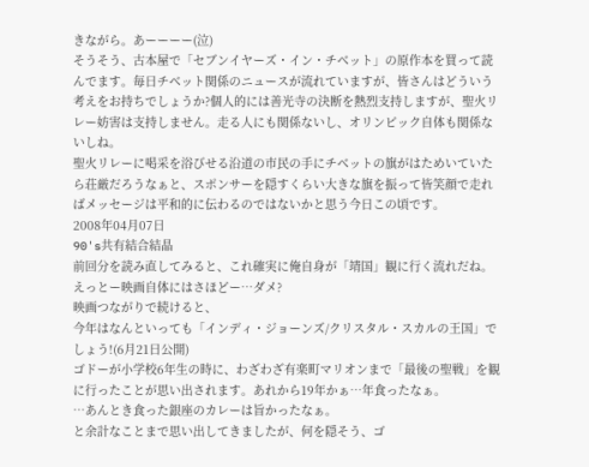きながら。あーーーー(泣)
そうそう、古本屋で「セブンイヤーズ・イン・チベット」の原作本を買って読んでます。毎日チベット関係のニュースが流れていますが、皆さんはどういう考えをお持ちでしょうか?個人的には善光寺の決断を熱烈支持しますが、聖火リレー妨害は支持しません。走る人にも関係ないし、オリンピック自体も関係ないしね。
聖火リレーに喝采を浴びせる沿道の市民の手にチベットの旗がはためいていたら荘厳だろうなぁと、スポンサーを隠すくらい大きな旗を振って皆笑顔で走ればメッセージは平和的に伝わるのではないかと思う今日この頃です。
2008年04月07日
90's共有結合結晶
前回分を読み直してみると、これ確実に俺自身が「靖国」観に行く流れだね。
えっとー映画自体にはさほどー…ダメ?
映画つながりで続けると、
今年はなんといっても「インディ・ジョーンズ/クリスタル・スカルの王国」でしょう!(6月21日公開)
ゴドーが小学校6年生の時に、わざわざ有楽町マリオンまで「最後の聖戦」を観に行ったことが思い出されます。あれから19年かぁ…年食ったなぁ。
…あんとき食った銀座のカレーは旨かったなぁ。
と余計なことまで思い出してきましたが、何を隠そう、ゴ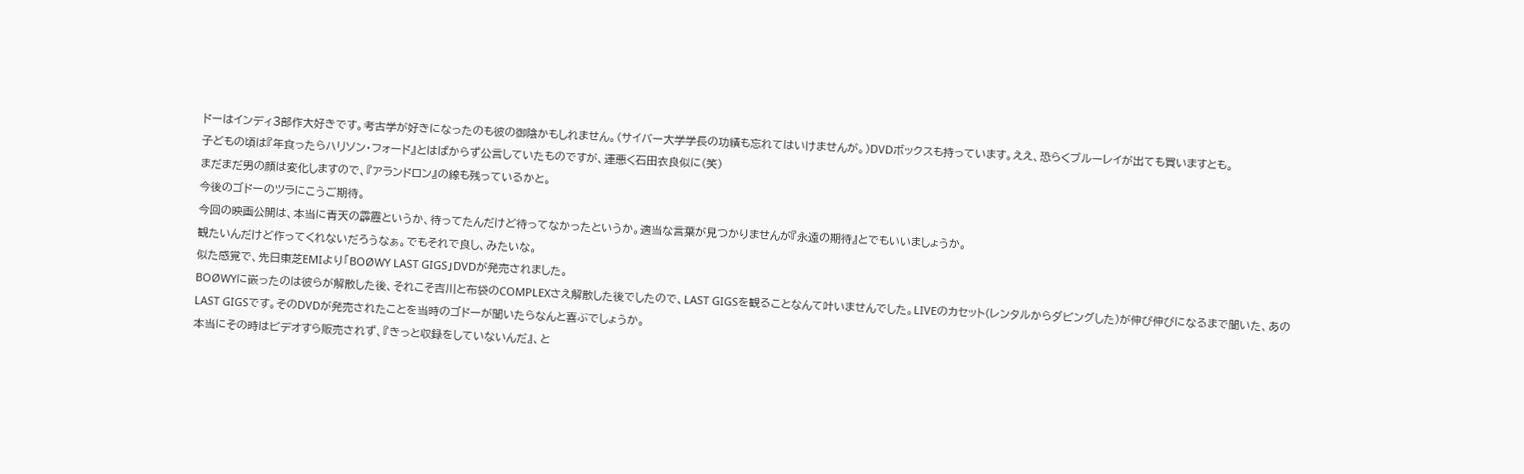ドーはインディ3部作大好きです。考古学が好きになったのも彼の御陰かもしれません。(サイバー大学学長の功績も忘れてはいけませんが。)DVDボックスも持っています。ええ、恐らくブルーレイが出ても買いますとも。
子どもの頃は『年食ったらハリソン・フォード』とはばからず公言していたものですが、運悪く石田衣良似に(笑)
まだまだ男の顔は変化しますので、『アランドロン』の線も残っているかと。
今後のゴドーのツラにこうご期待。
今回の映画公開は、本当に青天の霹靂というか、待ってたんだけど待ってなかったというか。適当な言葉が見つかりませんが『永遠の期待』とでもいいましょうか。
観たいんだけど作ってくれないだろうなぁ。でもそれで良し、みたいな。
似た感覚で、先日東芝EMIより「BOØWY LAST GIGS」DVDが発売されました。
BOØWYに嵌ったのは彼らが解散した後、それこそ吉川と布袋のCOMPLEXさえ解散した後でしたので、LAST GIGSを観ることなんて叶いませんでした。LIVEのカセット(レンタルからダビングした)が伸び伸びになるまで聞いた、あのLAST GIGSです。そのDVDが発売されたことを当時のゴドーが聞いたらなんと喜ぶでしょうか。
本当にその時はビデオすら販売されず、『きっと収録をしていないんだ』、と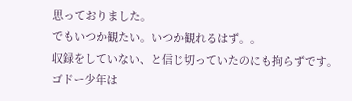思っておりました。
でもいつか観たい。いつか観れるはず。。
収録をしていない、と信じ切っていたのにも拘らずです。
ゴドー少年は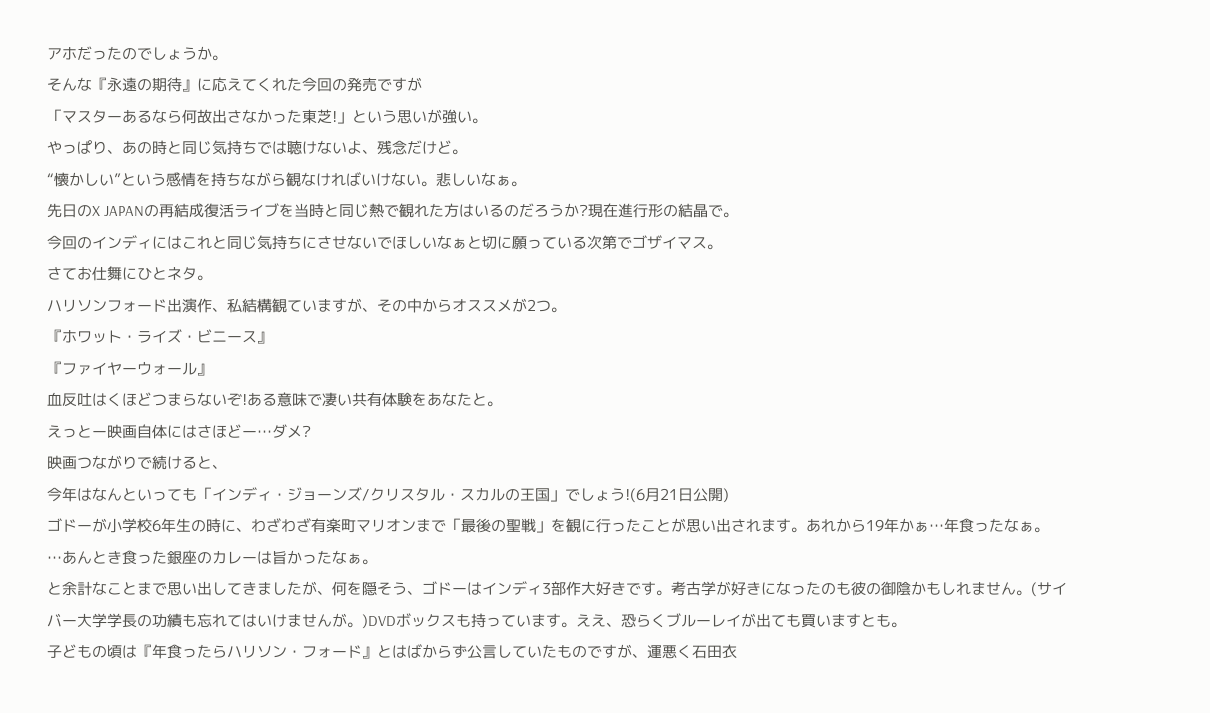アホだったのでしょうか。
そんな『永遠の期待』に応えてくれた今回の発売ですが
「マスターあるなら何故出さなかった東芝!」という思いが強い。
やっぱり、あの時と同じ気持ちでは聴けないよ、残念だけど。
“懐かしい”という感情を持ちながら観なければいけない。悲しいなぁ。
先日のX JAPANの再結成復活ライブを当時と同じ熱で観れた方はいるのだろうか?現在進行形の結晶で。
今回のインディにはこれと同じ気持ちにさせないでほしいなぁと切に願っている次第でゴザイマス。
さてお仕舞にひとネタ。
ハリソンフォード出演作、私結構観ていますが、その中からオススメが2つ。
『ホワット・ライズ・ビニース』
『ファイヤーウォール』
血反吐はくほどつまらないぞ!ある意味で凄い共有体験をあなたと。
えっとー映画自体にはさほどー…ダメ?
映画つながりで続けると、
今年はなんといっても「インディ・ジョーンズ/クリスタル・スカルの王国」でしょう!(6月21日公開)
ゴドーが小学校6年生の時に、わざわざ有楽町マリオンまで「最後の聖戦」を観に行ったことが思い出されます。あれから19年かぁ…年食ったなぁ。
…あんとき食った銀座のカレーは旨かったなぁ。
と余計なことまで思い出してきましたが、何を隠そう、ゴドーはインディ3部作大好きです。考古学が好きになったのも彼の御陰かもしれません。(サイバー大学学長の功績も忘れてはいけませんが。)DVDボックスも持っています。ええ、恐らくブルーレイが出ても買いますとも。
子どもの頃は『年食ったらハリソン・フォード』とはばからず公言していたものですが、運悪く石田衣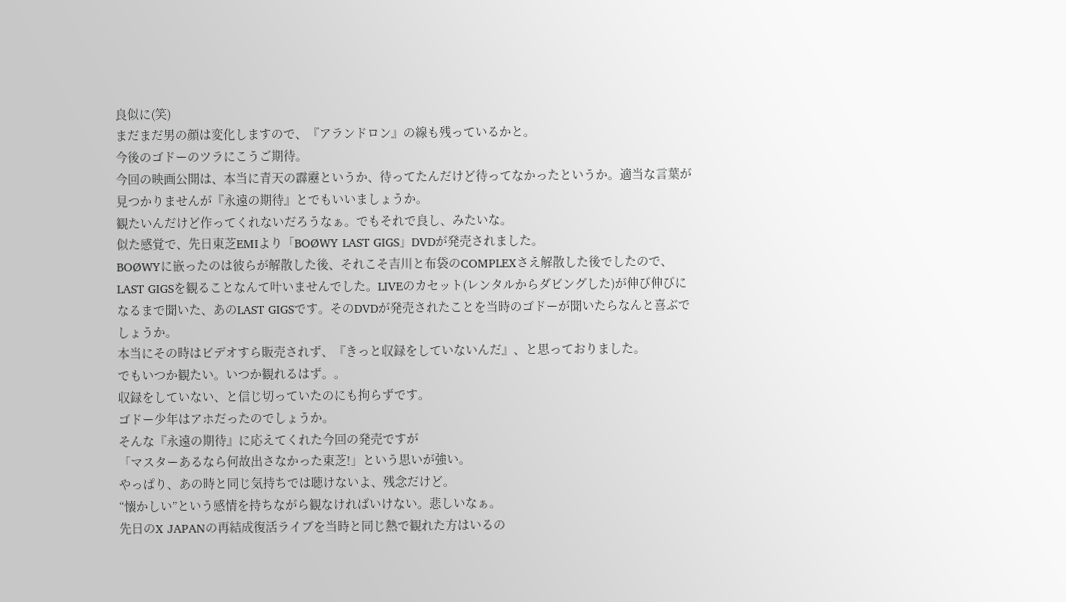良似に(笑)
まだまだ男の顔は変化しますので、『アランドロン』の線も残っているかと。
今後のゴドーのツラにこうご期待。
今回の映画公開は、本当に青天の霹靂というか、待ってたんだけど待ってなかったというか。適当な言葉が見つかりませんが『永遠の期待』とでもいいましょうか。
観たいんだけど作ってくれないだろうなぁ。でもそれで良し、みたいな。
似た感覚で、先日東芝EMIより「BOØWY LAST GIGS」DVDが発売されました。
BOØWYに嵌ったのは彼らが解散した後、それこそ吉川と布袋のCOMPLEXさえ解散した後でしたので、LAST GIGSを観ることなんて叶いませんでした。LIVEのカセット(レンタルからダビングした)が伸び伸びになるまで聞いた、あのLAST GIGSです。そのDVDが発売されたことを当時のゴドーが聞いたらなんと喜ぶでしょうか。
本当にその時はビデオすら販売されず、『きっと収録をしていないんだ』、と思っておりました。
でもいつか観たい。いつか観れるはず。。
収録をしていない、と信じ切っていたのにも拘らずです。
ゴドー少年はアホだったのでしょうか。
そんな『永遠の期待』に応えてくれた今回の発売ですが
「マスターあるなら何故出さなかった東芝!」という思いが強い。
やっぱり、あの時と同じ気持ちでは聴けないよ、残念だけど。
“懐かしい”という感情を持ちながら観なければいけない。悲しいなぁ。
先日のX JAPANの再結成復活ライブを当時と同じ熱で観れた方はいるの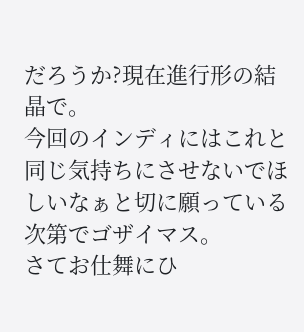だろうか?現在進行形の結晶で。
今回のインディにはこれと同じ気持ちにさせないでほしいなぁと切に願っている次第でゴザイマス。
さてお仕舞にひ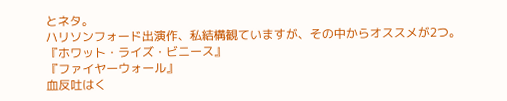とネタ。
ハリソンフォード出演作、私結構観ていますが、その中からオススメが2つ。
『ホワット・ライズ・ビニース』
『ファイヤーウォール』
血反吐はく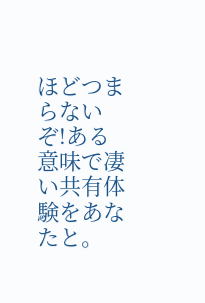ほどつまらないぞ!ある意味で凄い共有体験をあなたと。